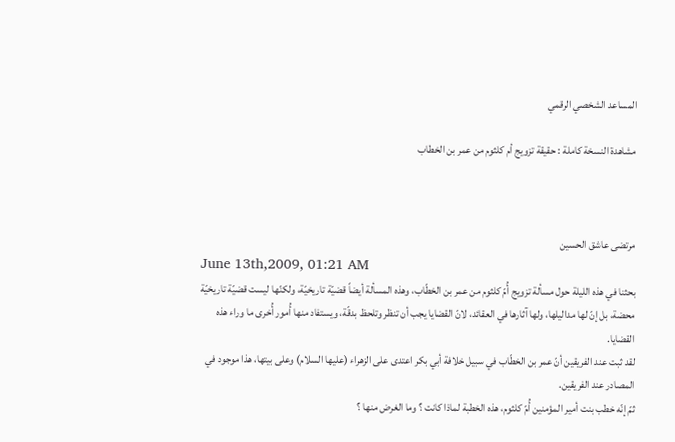المساعد الشخصي الرقمي

مشاهدة النسخة كاملة : حقيقة تزويج أم كلثوم من عمر بن الخطاب



مرتضى عاشق الحسين
June 13th,2009, 01:21 AM
بحثنا في هذه الليلة حول مسألة تزويج أُمّ كلثوم من عمر بن الخطّاب، وهذه المسألة أيضاً قضيّة تاريخيّة، ولكنّها ليست قضيّة تاريخيّة محضة، بل إنّ لها مداليلها، ولها آثارها في العقائد، لانّ القضايا يجب أن تنظر وتلحظ بدقّة، ويستفاد منها أُمور أُخرى ما وراء هذه القضايا.
لقد ثبت عند الفريقين أنّ عمر بن الخطّاب في سبيل خلافة أبي بكر اعتدى على الزهراء (عليها السلام) وعلى بيتها، هذا موجود في المصادر عند الفريقين.
ثمّ إنّه خطب بنت أمير المؤمنين أُمّ كلثوم، هذه الخطبة لماذا كانت ؟ وما الغرض منها ؟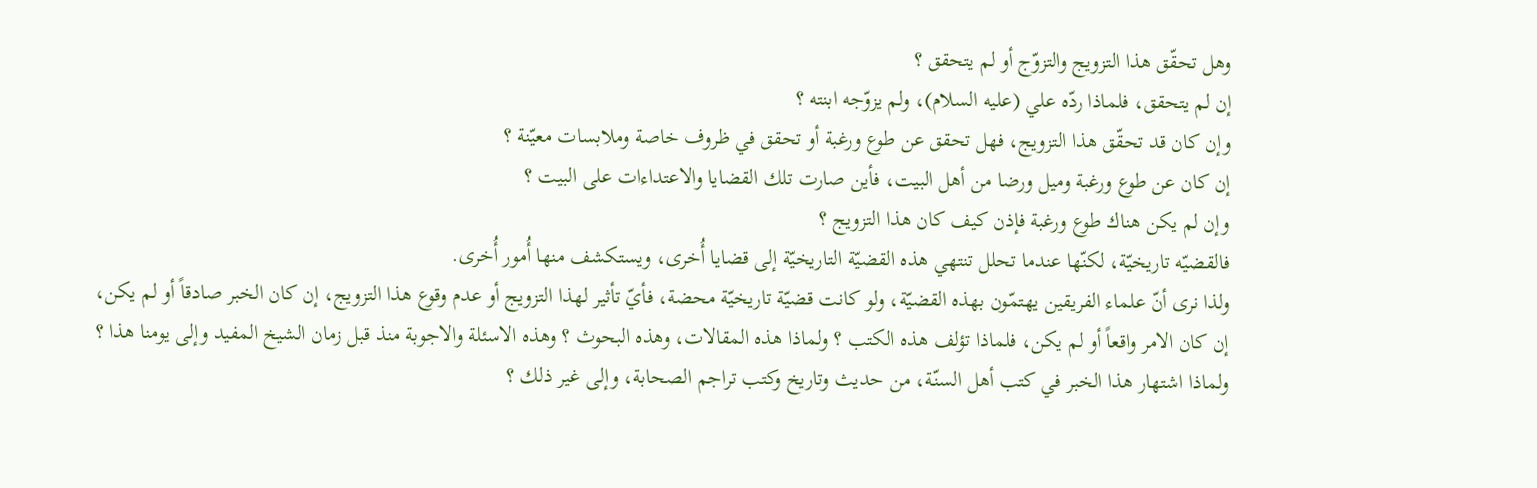وهل تحقّق هذا التزويج والتزوّج أو لم يتحقق ؟
إن لم يتحقق، فلماذا ردّه علي (عليه السلام)، ولم يزوّجه ابنته ؟
وإن كان قد تحقّق هذا التزويج، فهل تحقق عن طوع ورغبة أو تحقق في ظروف خاصة وملابسات معيّنة ؟
إن كان عن طوع ورغبة وميل ورضا من أهل البيت، فأين صارت تلك القضايا والاعتداءات على البيت ؟
وإن لم يكن هناك طوع ورغبة فإذن كيف كان هذا التزويج ؟
فالقضيّه تاريخيّة، لكنّها عندما تحلل تنتهي هذه القضيّة التاريخيّة إلى قضايا أُخرى، ويستكشف منها أُمور أُخرى.
ولذا نرى أنّ علماء الفريقين يهتمّون بهذه القضيّة، ولو كانت قضيّة تاريخيّة محضة، فأيّ تأثير لهذا التزويج أو عدم وقوع هذا التزويج، إن كان الخبر صادقاً أو لم يكن، إن كان الامر واقعاً أو لم يكن، فلماذا تؤلف هذه الكتب ؟ ولماذا هذه المقالات، وهذه البحوث ؟ وهذه الاسئلة والاجوبة منذ قبل زمان الشيخ المفيد وإلى يومنا هذا ؟ ولماذا اشتهار هذا الخبر في كتب أهل السنّة، من حديث وتاريخ وكتب تراجم الصحابة، وإلى غير ذلك ؟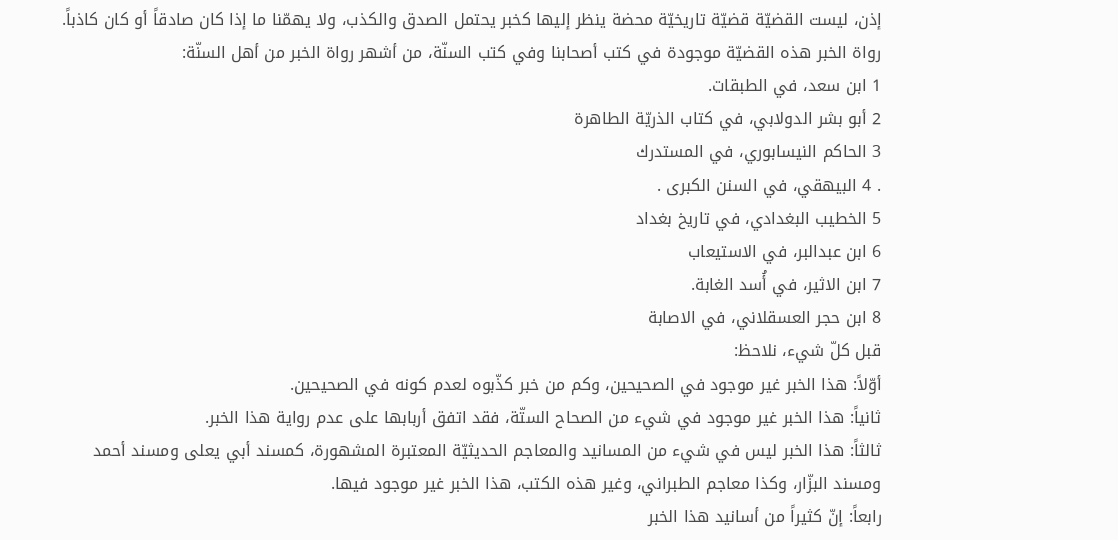إذن، ليست القضيّة قضيّة تاريخيّة محضة ينظر إليها كخبر يحتمل الصدق والكذب، ولا يهمّنا ما إذا كان صادقاً أو كان كاذباً.
رواة الخبر هذه القضيّة موجودة في كتب أصحابنا وفي كتب السنّة، من أشهر رواة الخبر من أهل السنّة:
1 ابن سعد، في الطبقات.
2 أبو بشر الدولابي، في كتاب الذريّة الطاهرة
3 الحاكم النيسابوري، في المستدرك
. 4 البيهقي، في السنن الكبرى .
5 الخطيب البغدادي، في تاريخ بغداد
6 ابن عبدالبر، في الاستيعاب
7 ابن الاثير، في أُسد الغابة.
8 ابن حجر العسقلاني، في الاصابة
قبل كلّ شيء، نلاحظ:
أوّلاً: هذا الخبر غير موجود في الصحيحين، وكم من خبر كذّبوه لعدم كونه في الصحيحين.
ثانياً: هذا الخبر غير موجود في شيء من الصحاح الستّة، فقد اتفق أربابها على عدم رواية هذا الخبر.
ثالثاً: هذا الخبر ليس في شيء من المسانيد والمعاجم الحديثيّة المعتبرة المشهورة، كمسند أبي يعلى ومسند أحمد
ومسند البزّار، وكذا معاجم الطبراني، وغير هذه الكتب، هذا الخبر غير موجود فيها.
رابعاً: إنّ كثيراً من أسانيد هذا الخبر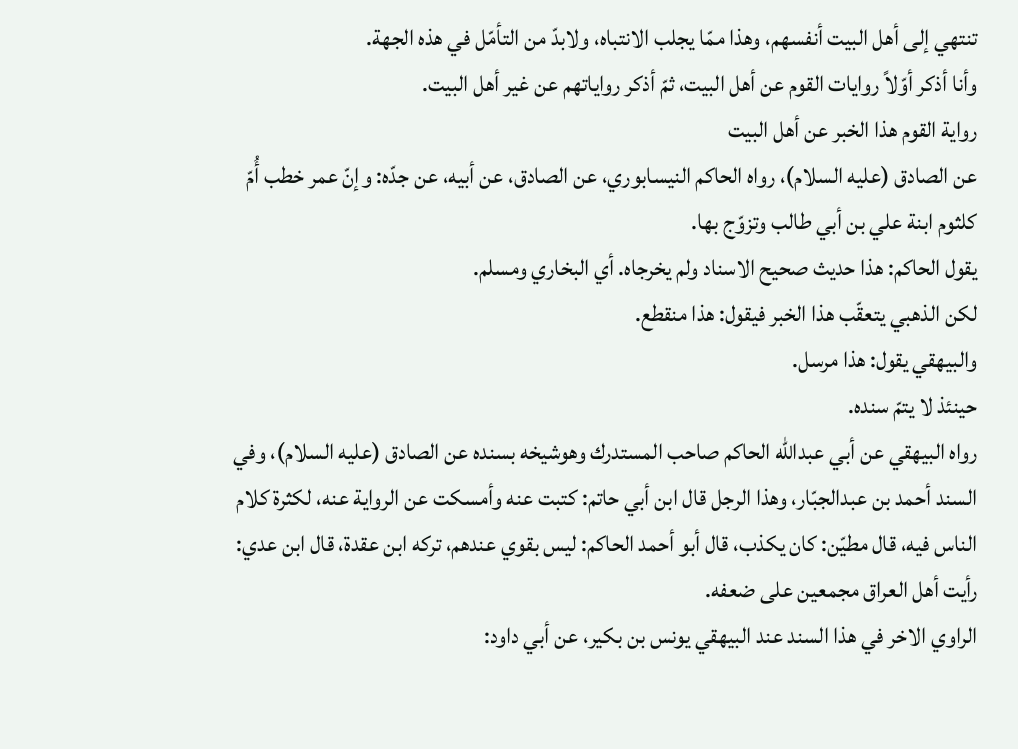تنتهي إلى أهل البيت أنفسهم، وهذا ممّا يجلب الانتباه، ولابدّ من التأمّل في هذه الجهة.
وأنا أذكر أوّلاً روايات القوم عن أهل البيت، ثمّ أذكر رواياتهم عن غير أهل البيت.
رواية القوم هذا الخبر عن أهل البيت
عن الصادق (عليه السلام)، رواه الحاكم النيسابوري، عن الصادق، عن أبيه، عن جدّه: وإنّ عمر خطب أُمّ كلثوم ابنة علي بن أبي طالب وتزوّج بها.
يقول الحاكم: هذا حديث صحيح الاسناد ولم يخرجاه. أي البخاري ومسلم.
لكن الذهبي يتعقّب هذا الخبر فيقول: هذا منقطع.
والبيهقي يقول: هذا مرسل.
حينئذ لا يتمّ سنده.
رواه البيهقي عن أبي عبدالله الحاكم صاحب المستدرك وهوشيخه بسنده عن الصادق (عليه السلام)، وفي السند أحمد بن عبدالجبّار، وهذا الرجل قال ابن أبي حاتم: كتبت عنه وأمسكت عن الرواية عنه، لكثرة كلام الناس فيه، قال مطيّن: كان يكذب، قال أبو أحمد الحاكم: ليس بقوي عندهم، تركه ابن عقدة، قال ابن عدي: رأيت أهل العراق مجمعين على ضعفه.
الراوي الاخر في هذا السند عند البيهقي يونس بن بكير، عن أبي داود: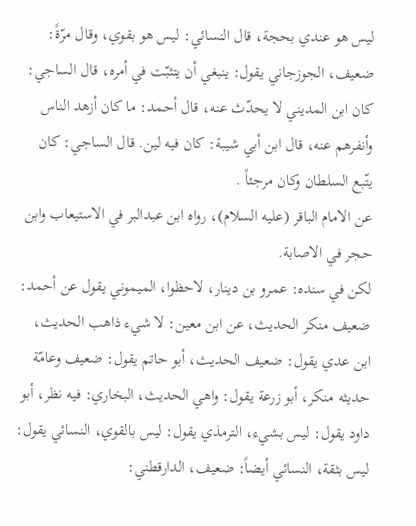ليس هو عندي بحجة، قال النسائي: ليس هو بقوي، وقال مرّةً: ضعيف، الجوزجاني يقول: ينبغي أن يتثبّت في أمره، قال الساجي: كان ابن المديني لا يحدّث عنه، قال أحمد: ما كان أزهد الناس وأنفرهم عنه، قال ابن أبي شيبة: كان فيه لين. قال الساجي: كان يتّبع السلطان وكان مرجئاً .
عن الامام الباقر (عليه السلام)، رواه ابن عبدالبر في الاستيعاب وابن حجر في الاصابة.
لكن في سنده: عمرو بن دينار، لاحظوا، الميموني يقول عن أحمد: ضعيف منكر الحديث، عن ابن معين: لا شيء ذاهب الحديث، ابن عدي يقول: ضعيف الحديث، أبو حاتم يقول: ضعيف وعامّة حديثه منكر، أبو زرعة يقول: واهي الحديث، البخاري: فيه نظر، أبو داود يقول: ليس بشيء، الترمذي يقول: ليس بالقوي، النسائي يقول: ليس بثقة، النسائي أيضاً: ضعيف، الدارقطني: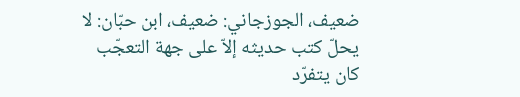ضعيف، الجوزجاني: ضعيف، ابن حبّان: لا يحلّ كتب حديثه إلاّ على جهة التعجّب كان يتفرّد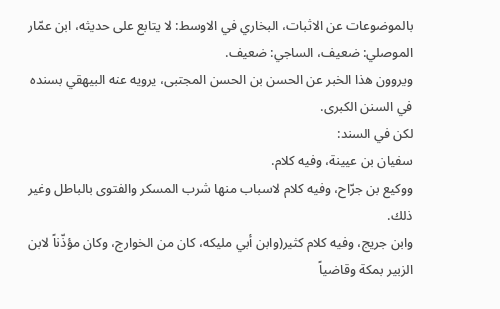بالموضوعات عن الاثبات، البخاري في الاوسط: لا يتابع على حديثه، ابن عمّار الموصلي: ضعيف، الساجي: ضعيف.
ويروون هذا الخبر عن الحسن بن الحسن المجتبى، يرويه عنه البيهقي بسنده في السنن الكبرى.
لكن في السند:
سفيان بن عيينة، وفيه كلام.
ووكيع بن جرّاح، وفيه كلام لاسباب منها شرب المسكر والفتوى بالباطل وغير ذلك.
وابن جريج، وفيه كلام كثير(وابن أبي مليكه، كان من الخوارج، وكان مؤذّناً لابن الزبير بمكة وقاضياً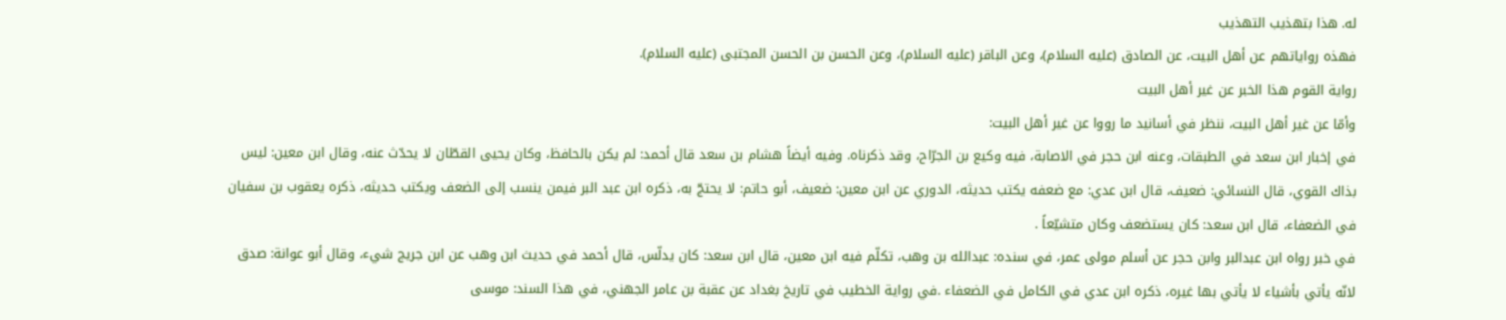له. هذا بتهذيب التهذيب
فهذه رواياتهم عن أهل البيت، عن الصادق (عليه السلام)، وعن الباقر (عليه السلام)، وعن الحسن بن الحسن المجتبى (عليه السلام).
رواية القوم هذا الخبر عن غير أهل البيت
وأمّا عن غير أهل البيت، ننظر في أسانيد ما رووا عن غير أهل البيت:
في إخبار ابن سعد في الطبقات، وعنه ابن حجر في الاصابة، فيه وكيع بن الجرّاح، وقد ذكرناه. وفيه أيضاً هشام بن سعد قال أحمد: لم يكن بالحافظ، وكان يحيى القطّان لا يحدّث عنه، وقال ابن معين: ليس بذاك القوي، قال النسائي: ضعيف، قال ابن عدي: مع ضعفه يكتب حديثه، الدوري عن ابن معين: ضعيف، أبو حاتم: لا يحتجّ به، ذكره ابن عبد البر فيمن ينسب إلى الضعف ويكتب حديثه، ذكره يعقوب بن سفيان في الضعفاء، قال ابن سعد: كان يستضعف وكان متشيّعاً .
في خبر رواه ابن عبدالبر وابن حجر عن أسلم مولى عمر، في سنده: عبدالله بن وهب، تكلّم فيه ابن معين، قال ابن سعد: كان يدلّس، قال أحمد في حديث ابن وهب عن ابن جريج شيء، وقال أبو عوانة: صدق لانّه يأتي بأشياء لا يأتي بها غيره، ذكره ابن عدي في الكامل في الضعفاء .في رواية الخطيب في تاريخ بغداد عن عقبة بن عامر الجهني، في هذا السند: موسى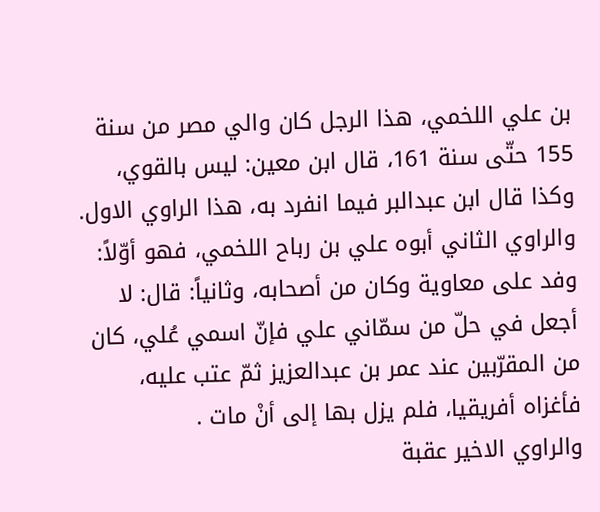بن علي اللخمي، هذا الرجل كان والي مصر من سنة 155 حتّى سنة 161، قال ابن معين: ليس بالقوي، وكذا قال ابن عبدالبر فيما انفرد به، هذا الراوي الاول.
والراوي الثاني أبوه علي بن رباح اللخمي، فهو أوّلاً: وفد على معاوية وكان من أصحابه، وثانياً: قال: لا أجعل في حلّ من سمّاني علي فإنّ اسمي عُلي، كان من المقرّبين عند عمر بن عبدالعزيز ثمّ عتب عليه، فأغزاه أفريقيا، فلم يزل بها إلى أنْ مات .
والراوي الاخير عقبة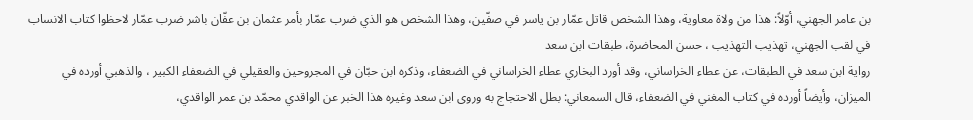بن عامر الجهني، أوّلاً: هذا من ولاة معاوية، وهذا الشخص قاتل عمّار بن ياسر في صفّين، وهذا الشخص هو الذي ضرب عمّار بأمر عثمان بن عفّان باشر ضرب عمّار لاحظوا كتاب الانساب في لقب الجهني، تهذيب التهذيب ، حسن المحاضرة، طبقات ابن سعد
رواية ابن سعد في الطبقات، عن عطاء الخراساني، وقد أورد البخاري عطاء الخراساني في الضعفاء، وذكره ابن حبّان في المجروحين والعقيلي في الضعفاء الكبير ، والذهبي أورده في الميزان، وأيضاً أورده في كتاب المغني في الضعفاء، قال السمعاني: بطل الاحتجاج به وروى ابن سعد وغيره هذا الخبر عن الواقدي محمّد بن عمر الواقدي،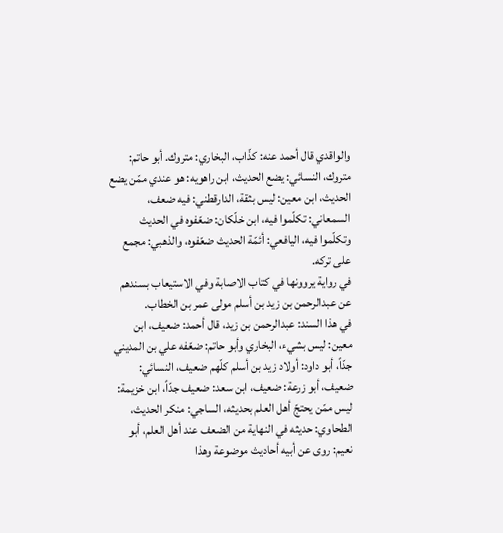والواقدي قال أحمد عنه: كذّاب، البخاري: متروك. أبو حاتم: متروك، النسائي: يضع الحديث، ابن راهويه: هو عندي ممّن يضع الحديث، ابن معين: ليس بثقة، الدارقطني: فيه ضعف، السمعاني: تكلّموا فيه، ابن خلّكان: ضعّفوه في الحديث وتكلّموا فيه، اليافعي: أئمّة الحديث ضعّفوه، والذهبي: مجمع على تركه.
في رواية يروونها في كتاب الاصابة وفي الاستيعاب بسندهم عن عبدالرحمن بن زيد بن أسلم مولى عمر بن الخطاب.
في هذا السند: عبدالرحمن بن زيد، قال أحمد: ضعيف، ابن معين: ليس بشيء، البخاري وأبو حاتم: ضعّفه علي بن المديني جدّاً، أبو داود: أولاد زيد بن أسلم كلّهم ضعيف، النسائي: ضعيف، أبو زرعة: ضعيف، ابن سعد: ضعيف جدّاً، ابن خزيمة: ليس ممّن يحتجّ أهل العلم بحديثه، الساجي: منكر الحديث، الطحاوي: حديثه في النهاية من الضعف عند أهل العلم، أبو نعيم: روى عن أبيه أحاديث موضوعة وهذا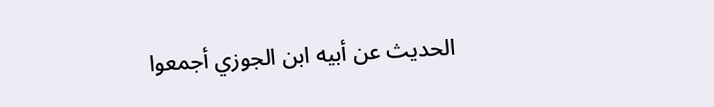الحديث عن أبيه ابن الجوزي أجمعوا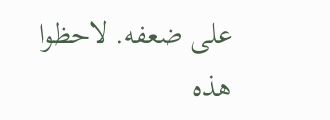على ضعفه. لاحظوا هذه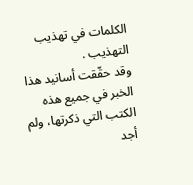الكلمات في تهذيب التهذيب .
وقد حقّقت أسانيد هذا الخبر في جميع هذه الكتب التي ذكرتها، ولم أجد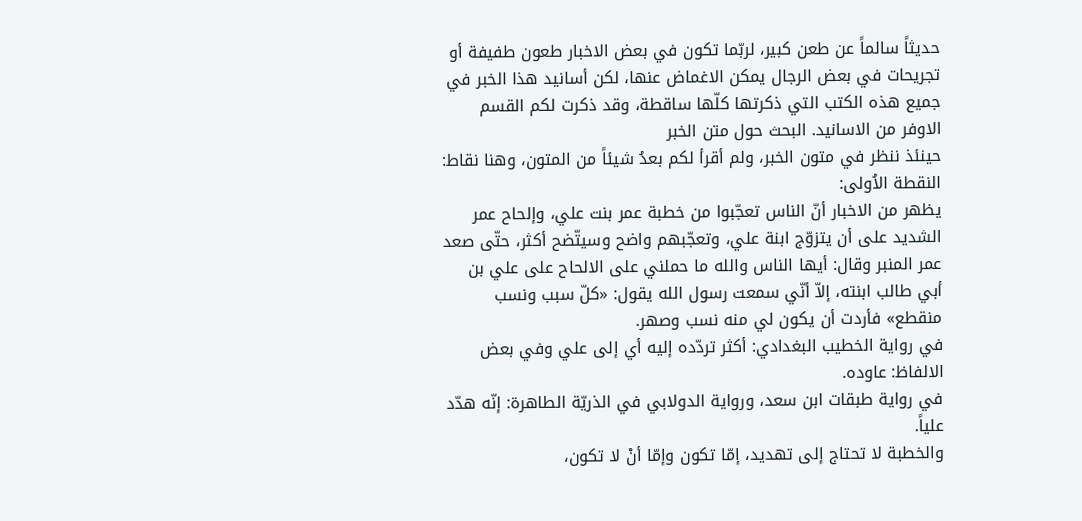حديثاً سالماً عن طعن كبير، لربّما تكون في بعض الاخبار طعون طفيفة أو تجريحات في بعض الرجال يمكن الاغماض عنها، لكن أسانيد هذا الخبر في جميع هذه الكتب التي ذكرتها كلّها ساقطة، وقد ذكرت لكم القسم الاوفر من الاسانيد. البحث حول متن الخبر
حينئذ ننظر في متون الخبر، ولم أقرأ لكم بعدُ شيئاً من المتون، وهنا نقاط:
النقطة الاُولى:
يظهر من الاخبار أنّ الناس تعجّبوا من خطبة عمر بنت علي، وإلحاح عمر الشديد على أن يتزوّج ابنة علي، وتعجّبهم واضح وسيتّضح أكثر، حتّى صعد عمر المنبر وقال: أيها الناس والله ما حملني على الالحاح على علي بن أبي طالب ابنته، إلاّ أنّي سمعت رسول الله يقول: «كلّ سبب ونسب منقطع» فأردت أن يكون لي منه نسب وصهر.
في رواية الخطيب البغدادي: أكثر تردّده إليه أي إلى علي وفي بعض الالفاظ: عاوده.
في رواية طبقات ابن سعد، ورواية الدولابي في الذريّة الطاهرة: إنّه هدّد علياً.
والخطبة لا تحتاج إلى تهديد، إمّا تكون وإمّا أنْ لا تكون،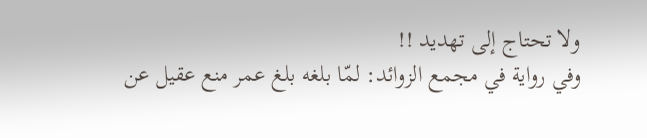ولا تحتاج إلى تهديد !!
وفي رواية في مجمع الزوائد: لمّا بلغه بلغ عمر منع عقيل عن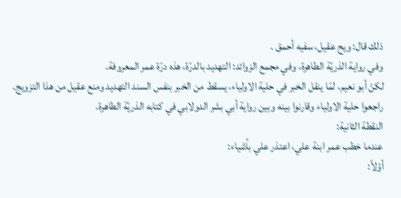ذلك قال: ويح عقيل، سفيه أحمق .
وفي رواية الذريّة الطاهرة، وفي مجمع الزوائد: التهديد بالدرّة، هذه درّة عمر المعروفة.
لكنْ أبو نعيم، لمّا ينقل الخبر في حلية الاولياء، يسقط من الخبر بنفس السند التهديد ومنع عقيل من هذا التزويج.
راجعوا حلية الاولياء وقارنوا بينه وبين رواية أبي بشر الدولابي في كتابه الذريّة الطاهرة.
النقطة الثانية:
عندما خطب عمر ابنة علي، اعتذر علي بأشياء:
أوّلاً: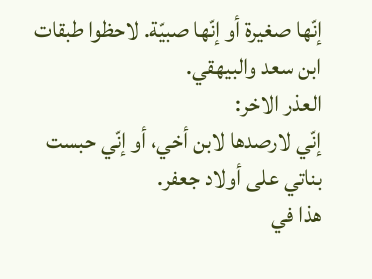إنّها صغيرة أو إنّها صبيّة. لاحظوا طبقات ابن سعد والبيهقي.
العذر الاخر:
إنّي لارصدها لابن أخي، أو إنّي حبست بناتي على أولاد جعفر.
هذا في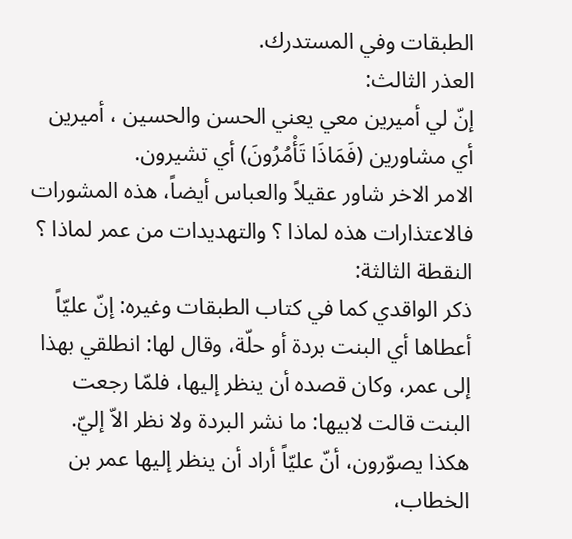الطبقات وفي المستدرك.
العذر الثالث:
إنّ لي أميرين معي يعني الحسن والحسين ، أميرين أي مشاورين (فَمَاذَا تَأْمُرُونَ) أي تشيرون.
الامر الاخر شاور عقيلاً والعباس أيضاً، هذه المشورات فالاعتذارات هذه لماذا ؟ والتهديدات من عمر لماذا ؟
النقطة الثالثة:
ذكر الواقدي كما في كتاب الطبقات وغيره: إنّ عليّاً أعطاها أي البنت بردة أو حلّة، وقال لها: انطلقي بهذا إلى عمر، وكان قصده أن ينظر إليها، فلمّا رجعت البنت قالت لابيها: ما نشر البردة ولا نظر الاّ إليّ.
هكذا يصوّرون، أنّ عليّاً أراد أن ينظر إليها عمر بن الخطاب،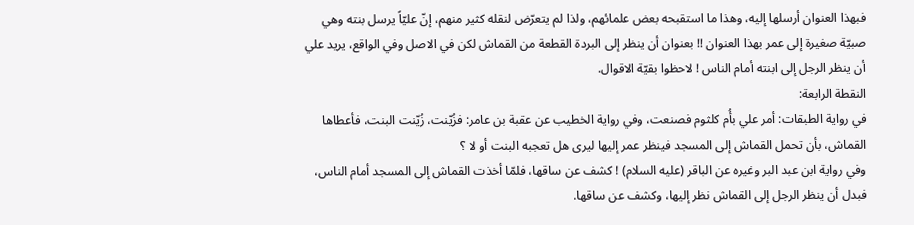فبهذا العنوان أرسلها إليه، وهذا ما استقبحه بعض علمائهم، ولذا لم يتعرّض لنقله كثير منهم، إنّ عليّاً يرسل بنته وهي صبيّة صغيرة إلى عمر بهذا العنوان !! بعنوان أن ينظر إلى البردة القطعة من القماش لكن في الاصل وفي الواقع، يريد علي أن ينظر الرجل إلى ابنته أمام الناس ! لاحظوا بقيّة الاقوال.
النقطة الرابعة:
في رواية الطبقات: أمر علي بأُم كلثوم فصنعت، وفي رواية الخطيب عن عقبة بن عامر: فزُيّنت، زُيّنت البنت، فأعطاها القماش، بأن تحمل القماش إلى المسجد فينظر عمر إليها ليرى هل تعجبه البنت أو لا ؟
وفي رواية ابن عبد البر وغيره عن الباقر (عليه السلام) ! كشف عن ساقها، فلمّا أخذت القماش إلى المسجد أمام الناس، فبدل أن ينظر الرجل إلى القماش نظر إليها، وكشف عن ساقها.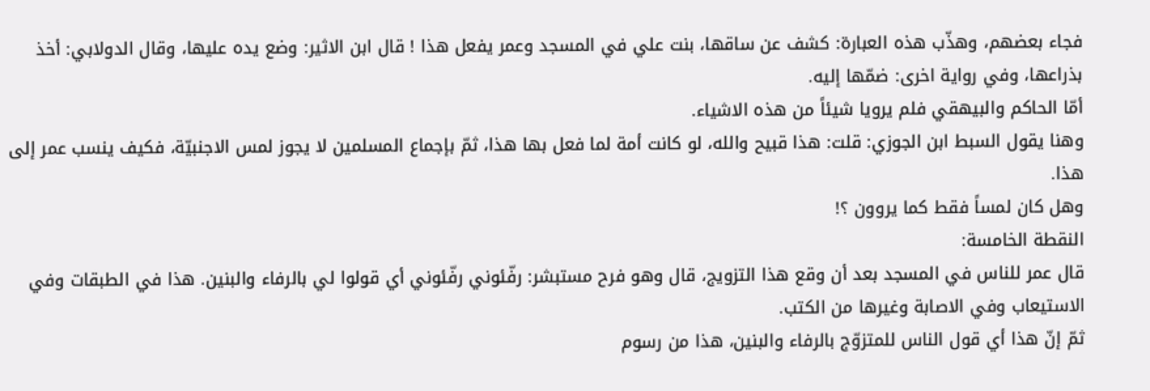فجاء بعضهم، وهذّب هذه العبارة: كشف عن ساقها، بنت علي في المسجد وعمر يفعل هذا ! قال ابن الاثير: وضع يده عليها، وقال الدولابي: أخذ بذراعها، وفي رواية اخرى: ضمّها إليه.
أمّا الحاكم والبيهقي فلم يرويا شيئاً من هذه الاشياء.
وهنا يقول السبط ابن الجوزي: قلت: هذا قبيح والله، لو كانت أمة لما فعل بها هذا، ثمّ بإجماع المسلمين لا يجوز لمس الاجنبيّة، فكيف ينسب عمر إلى هذا.
وهل كان لمساً فقط كما يروون ؟!
النقطة الخامسة:
قال عمر للناس في المسجد بعد أن وقع هذا التزويج، قال وهو فرح مستبشر: رفّئوني رفّئوني أي قولوا لي بالرفاء والبنين. هذا في الطبقات وفي الاستيعاب وفي الاصابة وغيرها من الكتب.
ثمّ إنّ هذا أي قول الناس للمتزوّج بالرفاء والبنين، هذا من رسوم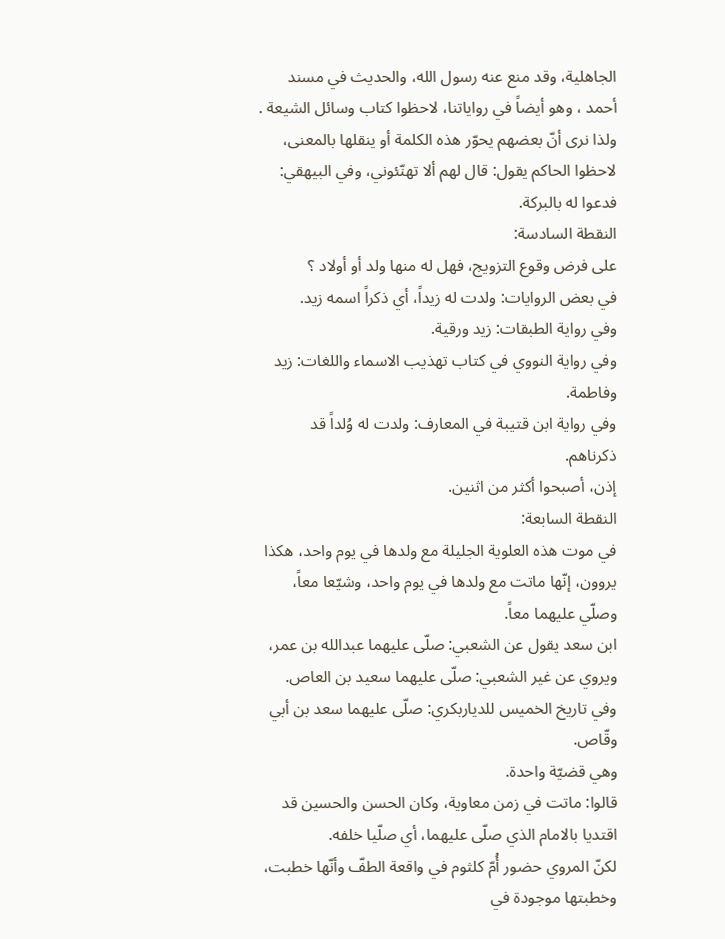الجاهلية، وقد منع عنه رسول الله، والحديث في مسند أحمد ، وهو أيضاً في رواياتنا، لاحظوا كتاب وسائل الشيعة .
ولذا نرى أنّ بعضهم يحوّر هذه الكلمة أو ينقلها بالمعنى، لاحظوا الحاكم يقول: قال لهم ألا تهنّئوني، وفي البيهقي: فدعوا له بالبركة.
النقطة السادسة:
على فرض وقوع التزويج، فهل له منها ولد أو أولاد ؟
في بعض الروايات: ولدت له زيداً، أي ذكراً اسمه زيد.
وفي رواية الطبقات: زيد ورقية.
وفي رواية النووي في كتاب تهذيب الاسماء واللغات: زيد وفاطمة.
وفي رواية ابن قتيبة في المعارف: ولدت له وُلداً قد ذكرناهم.
إذن، أصبحوا أكثر من اثنين.
النقطة السابعة:
في موت هذه العلوية الجليلة مع ولدها في يوم واحد، هكذا يروون، إنّها ماتت مع ولدها في يوم واحد، وشيّعا معاً، وصلّي عليهما معاً.
ابن سعد يقول عن الشعبي: صلّى عليهما عبدالله بن عمر، ويروي عن غير الشعبي: صلّى عليهما سعيد بن العاص.
وفي تاريخ الخميس للدياربكري: صلّى عليهما سعد بن أبي وقّاص.
وهي قضيّة واحدة.
قالوا: ماتت في زمن معاوية، وكان الحسن والحسين قد
اقتديا بالامام الذي صلّى عليهما، أي صلّيا خلفه.
لكنّ المروي حضور أُمّ كلثوم في واقعة الطفّ وأنّها خطبت، وخطبتها موجودة في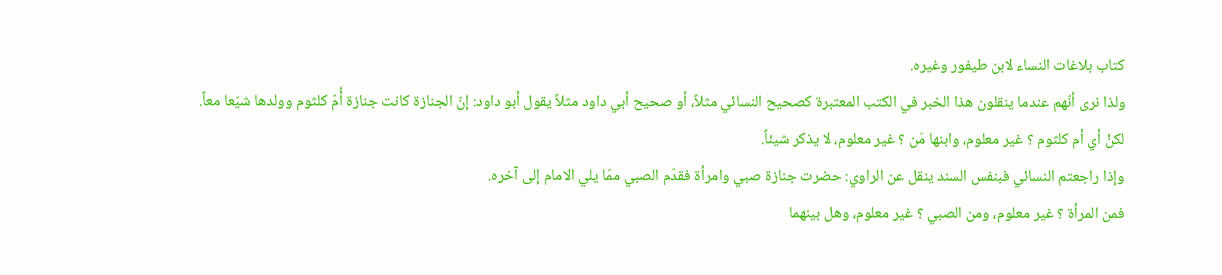كتاب بلاغات النساء لابن طيفور وغيره.
ولذا نرى أنّهم عندما ينقلون هذا الخبر في الكتب المعتبرة كصحيح النسائي مثلاً، أو صحيح أبي داود مثلاً يقول أبو داود: إنّ الجنازة كانت جنازة أُمّ كلثوم وولدها شيّعا معاً.
لكنْ أي أم كلثوم ؟ غير معلوم، وابنها مَن ؟ غير معلوم، لا يذكر شيئاً.
وإذا راجعتم النسائي فبنفس السند ينقل عن الراوي: حضرت جنازة صبي وامرأة فقدّم الصبي ممّا يلي الامام إلى آخره.
فمن المرأة ؟ غير معلوم، ومن الصبي ؟ غير معلوم، وهل بينهما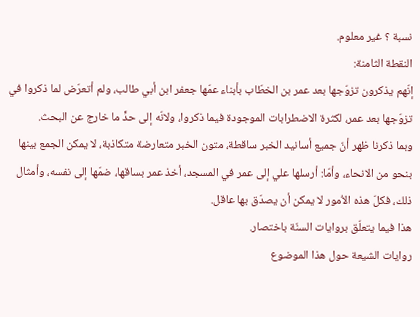نسبة ؟ غير معلوم.
النقطة الثامنة:
إنّهم يذكرون تزوّجها بعد عمر بن الخطّاب بأبناء عمّها جعفر ابن أبي طالب، ولم أتعرّض لما ذكروا في تزوّجها بعد عمر، لكثرة الاضطرابات الموجودة فيما ذكروا، ولانّه إلى حدٍّ ما خارج عن البحث.
وبما ذكرنا ظهر أنّ جميع أسانيد الخبر ساقطة، متون الخبر متعارضة متكاذبة، لا يمكن الجمع بينها بنحو من الانحاء، وأمّا: أرسلها علي إلى عمر في المسجد، أخذ عمر بساقها، ضمّها إلى نفسه، وأمثال ذلك، فكلّ هذه الاُمور لا يمكن أن يصدّق بها عاقل.
هذا فيما يتعلّق بروايات السنّة باختصار.
روايات الشيعة حول هذا الموضوع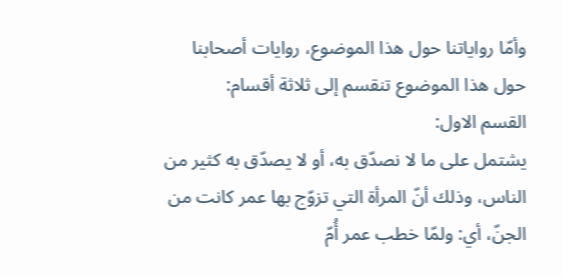وأمّا رواياتنا حول هذا الموضوع، روايات أصحابنا حول هذا الموضوع تنقسم إلى ثلاثة أقسام:
القسم الاول:
يشتمل على ما لا نصدّق به، أو لا يصدّق به كثير من الناس، وذلك أنّ المرأة التي تزوّج بها عمر كانت من الجنّ، أي: ولمّا خطب عمر أُمّ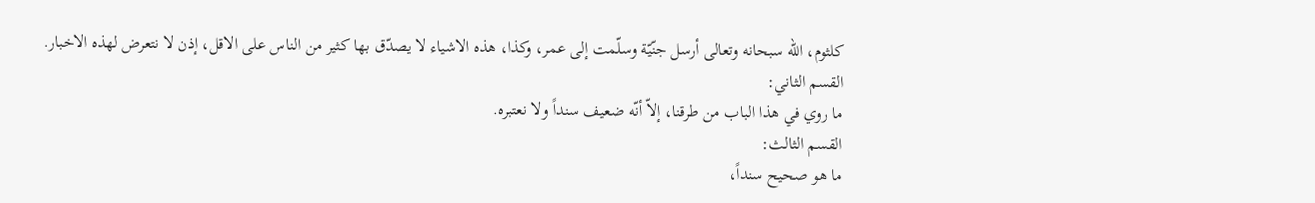كلثوم، الله سبحانه وتعالى أرسل جنّيّة وسلّمت إلى عمر، وكذا، هذه الاشياء لا يصدّق بها كثير من الناس على الاقل، إذن لا نتعرض لهذه الاخبار.
القسم الثاني:
ما روي في هذا الباب من طرقنا، إلاّ أنّه ضعيف سنداً ولا نعتبره.
القسم الثالث:
ما هو صحيح سنداً،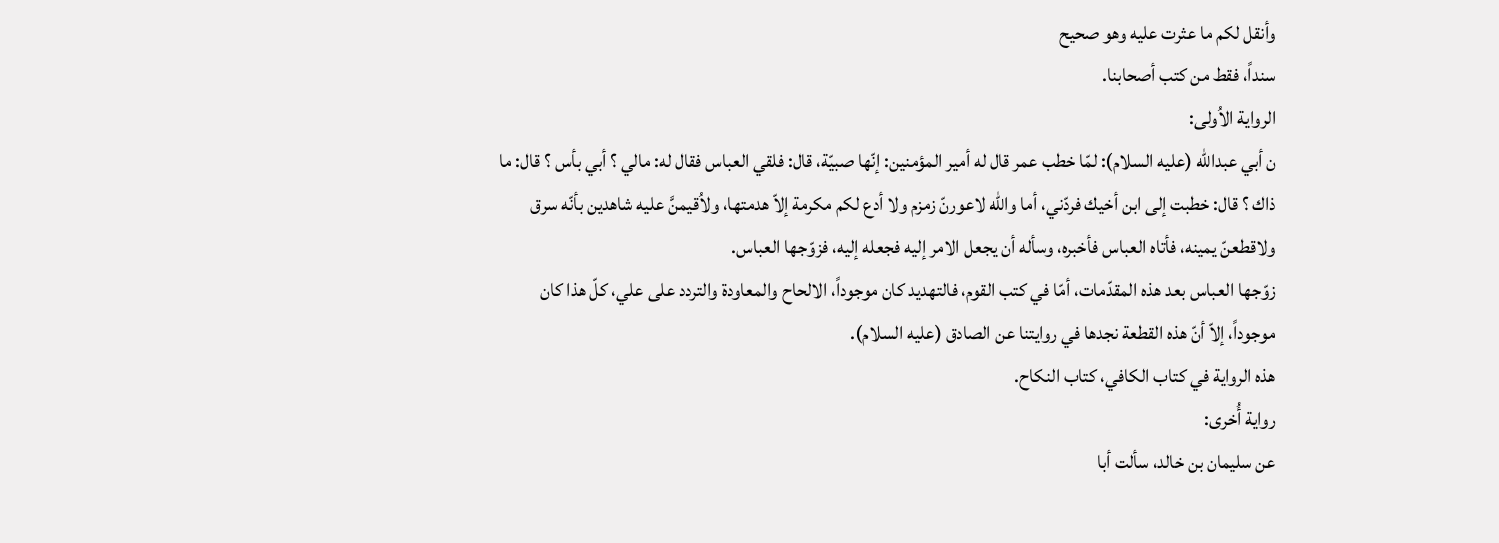وأنقل لكم ما عثرت عليه وهو صحيح
سنداً، فقط من كتب أصحابنا.
الرواية الاُولى:
ن أبي عبدالله (عليه السلام): لمّا خطب عمر قال له أمير المؤمنين: إنّها صبيّة، قال: فلقي العباس فقال له: مالي ؟ أبي بأس ؟ قال: ما ذاك ؟ قال: خطبت إلى ابن أخيك فردّني، أما والله لاعورنّ زمزم ولا أدع لكم مكرمة إلاّ هدمتها، ولاُقيمنَّ عليه شاهدين بأنّه سرق ولاقطعنّ يمينه، فأتاه العباس فأخبره، وسأله أن يجعل الامر إليه فجعله إليه، فزوّجها العباس.
زوّجها العباس بعد هذه المقدّمات، أمّا في كتب القوم، فالتهديد كان موجوداً، الالحاح والمعاودة والتردد على علي، كلّ هذا كان موجوداً، إلاّ أنّ هذه القطعة نجدها في روايتنا عن الصادق (عليه السلام).
هذه الرواية في كتاب الكافي، كتاب النكاح.
رواية أُخرى:
عن سليمان بن خالد، سألت أبا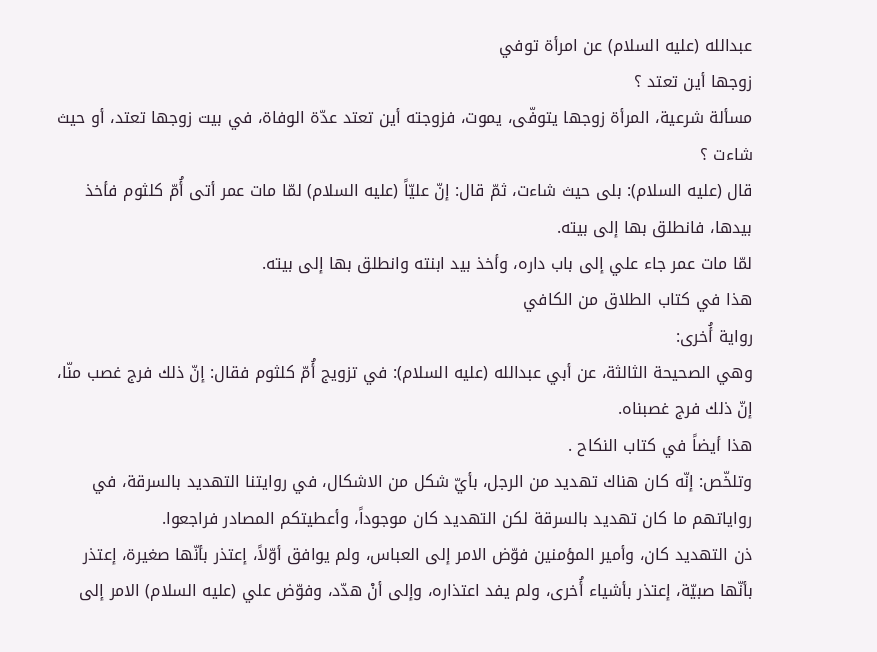عبدالله (عليه السلام) عن امرأة توفي
زوجها أين تعتد ؟
مسألة شرعية، المرأة زوجها يتوفّى، يموت، فزوجته أين تعتد عدّة الوفاة، في بيت زوجها تعتد، أو حيث شاءت ؟
قال (عليه السلام): بلى حيث شاءت، ثمّ قال: إنّ عليّاً (عليه السلام) لمّا مات عمر أتى أُمّ كلثوم فأخذ بيدها، فانطلق بها إلى بيته.
لمّا مات عمر جاء علي إلى باب داره، وأخذ بيد ابنته وانطلق بها إلى بيته.
هذا في كتاب الطلاق من الكافي
رواية أُخرى:
وهي الصحيحة الثالثة، عن أبي عبدالله (عليه السلام): في تزويج أُمّ كلثوم فقال: إنّ ذلك فرج غصب منّا، إنّ ذلك فرج غصبناه.
هذا أيضاً في كتاب النكاح .
وتلخّص: إنّه كان هناك تهديد من الرجل، بأيّ شكل من الاشكال، في روايتنا التهديد بالسرقة، في رواياتهم ما كان تهديد بالسرقة لكن التهديد كان موجوداً، وأعطيتكم المصادر فراجعوا.
ذن التهديد كان، وأمير المؤمنين فوّض الامر إلى العباس، ولم يوافق أوّلاً، إعتذر بأنّها صغيرة، إعتذر بأنّها صبيّة، إعتذر بأشياء أُخرى، ولم يفد اعتذاره، وإلى أنْ هدّد، وفوّض علي (عليه السلام) الامر إلى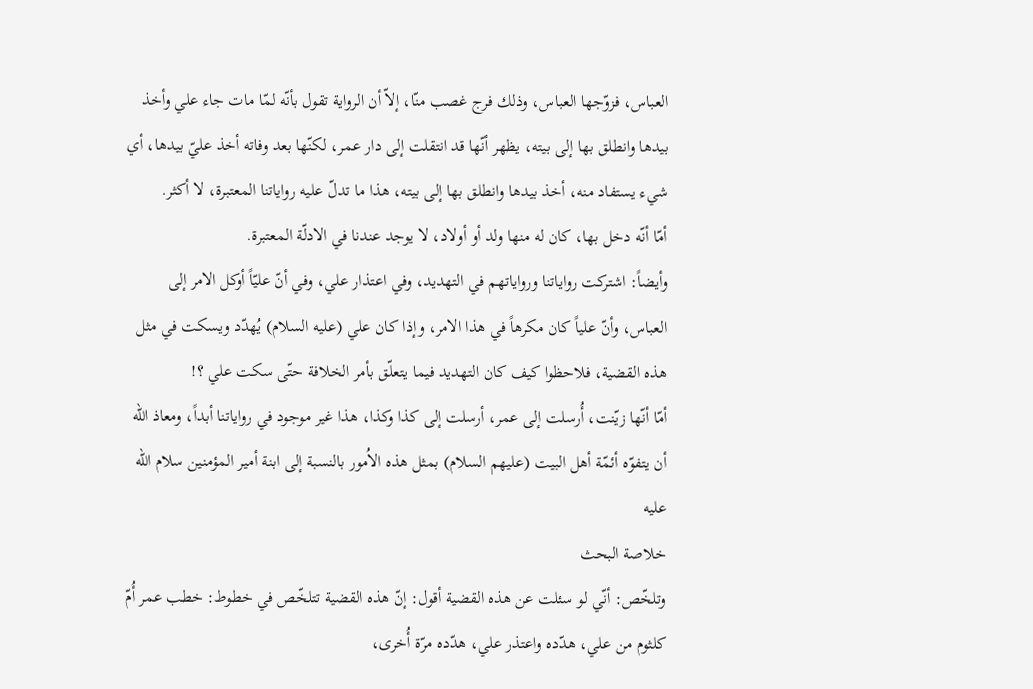العباس، فزوّجها العباس، وذلك فرج غصب منّا، إلاّ أن الرواية تقول بأنّه لمّا مات جاء علي وأخذ بيدها وانطلق بها إلى بيته، يظهر أنّها قد انتقلت إلى دار عمر، لكنّها بعد وفاته أخذ عليّ بيدها، أي شيء يستفاد منه، أخذ بيدها وانطلق بها إلى بيته، هذا ما تدلّ عليه رواياتنا المعتبرة، لا أكثر.
أمّا أنّه دخل بها، كان له منها ولد أو أولاد، لا يوجد عندنا في الادلّة المعتبرة.
وأيضاً: اشتركت رواياتنا ورواياتهم في التهديد، وفي اعتذار علي، وفي أنّ عليّاً أوكل الامر إلى العباس، وأنّ علياً كان مكرهاً في هذا الامر، وإذا كان علي (عليه السلام) يُهدّد ويسكت في مثل هذه القضية، فلاحظوا كيف كان التهديد فيما يتعلّق بأمر الخلافة حتّى سكت علي ؟!
أمّا أنّها زيّنت، أُرسلت إلى عمر، أرسلت إلى كذا وكذا، هذا غير موجود في رواياتنا أبداً، ومعاذ الله أن يتفوّه أئمّة أهل البيت (عليهم السلام) بمثل هذه الاُمور بالنسبة إلى ابنة أمير المؤمنين سلام الله عليه
خلاصة البحث
وتلخّص: أنّي لو سئلت عن هذه القضية أقول: إنّ هذه القضية تتلخّص في خطوط: خطب عمر أُمّ كلثوم من علي، هدّده واعتذر علي، هدّده مرّة أُخرى،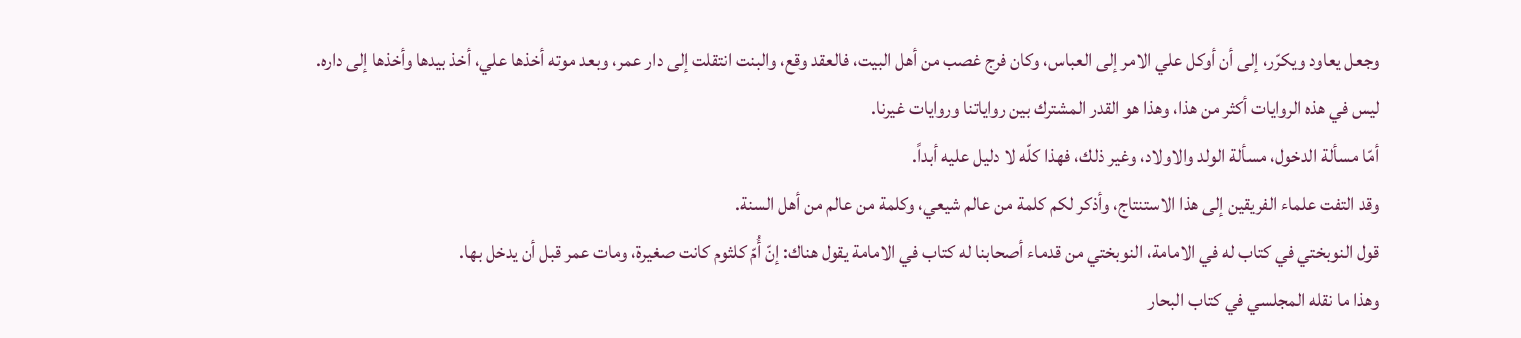وجعل يعاود ويكرّر، إلى أن أوكل علي الامر إلى العباس، وكان فرج غصب من أهل البيت، فالعقد وقع، والبنت انتقلت إلى دار عمر، وبعد موته أخذها علي، أخذ بيدها وأخذها إلى داره.
ليس في هذه الروايات أكثر من هذا، وهذا هو القدر المشترك بين رواياتنا وروايات غيرنا.
أمّا مسألة الدخول، مسألة الولد والاولاد، وغير ذلك، فهذا كلّه لا دليل عليه أبداً.
وقد التفت علماء الفريقين إلى هذا الاستنتاج، وأذكر لكم كلمة من عالم شيعي، وكلمة من عالم من أهل السنة.
قول النوبختي في كتاب له في الامامة، النوبختي من قدماء أصحابنا له كتاب في الامامة يقول هناك: إنّ أُمّ كلثوم كانت صغيرة، ومات عمر قبل أن يدخل بها.
وهذا ما نقله المجلسي في كتاب البحار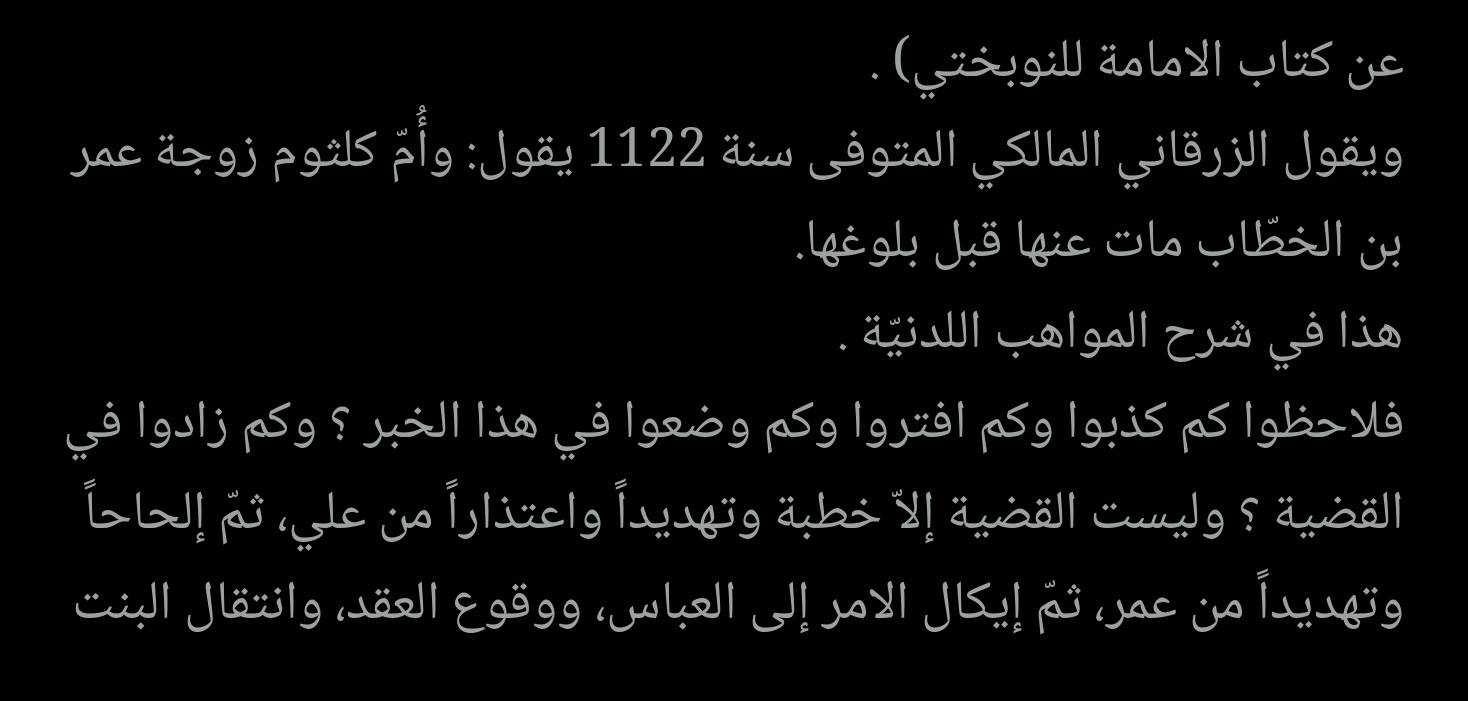عن كتاب الامامة للنوبختي) .
ويقول الزرقاني المالكي المتوفى سنة 1122 يقول: وأُمّ كلثوم زوجة عمر بن الخطّاب مات عنها قبل بلوغها.
هذا في شرح المواهب اللدنيّة .
فلاحظوا كم كذبوا وكم افتروا وكم وضعوا في هذا الخبر ؟ وكم زادوا في القضية ؟ وليست القضية إلاّ خطبة وتهديداً واعتذاراً من علي، ثمّ إلحاحاً وتهديداً من عمر، ثمّ إيكال الامر إلى العباس، ووقوع العقد، وانتقال البنت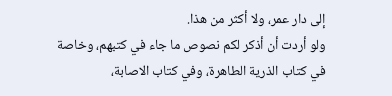إلى دار عمر، ولا أكثر من هذا.
ولو أردت أن أذكر لكم نصوص ما جاء في كتبهم، وخاصة في كتاب الذرية الطاهرة، وفي كتاب الاصابة،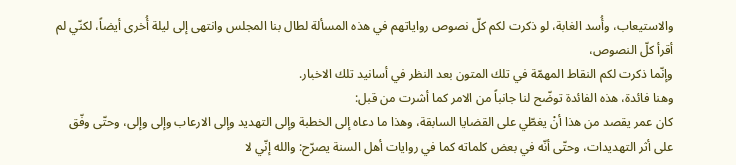والاستيعاب، وأُسد الغابة، لو ذكرت لكم كلّ نصوص رواياتهم في هذه المسألة لطال بنا المجلس وانتهى إلى ليلة أُخرى أيضاً، لكنّي لم أقرأ كلّ النصوص،
وإنّما ذكرت لكم النقاط المهمّة في تلك المتون بعد النظر في أسانيد تلك الاخبار.
وهنا فائدة، هذه الفائدة توضّح لنا جانباً من الامر كما أشرت من قبل:
كان عمر يقصد من هذا أنْ يغطّي على القضايا السابقة، وهذا ما دعاه إلى الخطبة وإلى التهديد وإلى الارعاب وإلى وإلى، وحتّى وفّق على أثر التهديدات، وحتّى أنّه في بعض كلماته كما في روايات أهل السنة يصرّح: والله إنّي لا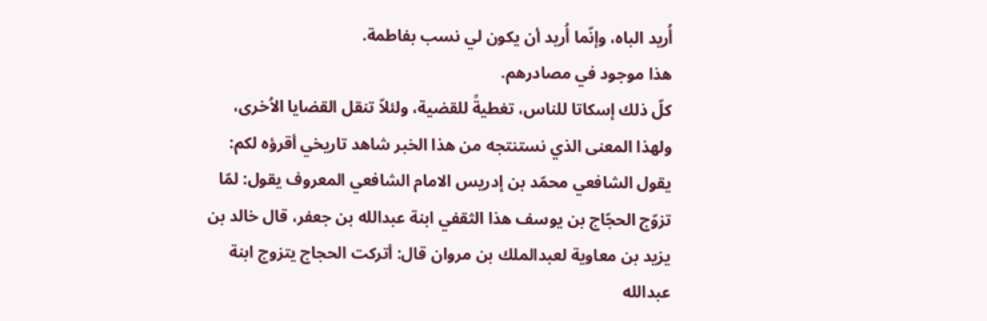أُريد الباه، وإنّما أُريد أن يكون لي نسب بفاطمة.
هذا موجود في مصادرهم.
كلّ ذلك إسكاتا للناس، تغطيةً للقضية، ولئلاّ تنقل القضايا الاُخرى، ولهذا المعنى الذي نستنتجه من هذا الخبر شاهد تاريخي أقرؤه لكم:
يقول الشافعي محمّد بن إدريس الامام الشافعي المعروف يقول: لمّا تزوّج الحجّاج بن يوسف هذا الثقفي ابنة عبدالله بن جعفر، قال خالد بن يزيد بن معاوية لعبدالملك بن مروان قال: أتركت الحجاج يتزوج ابنة عبدالله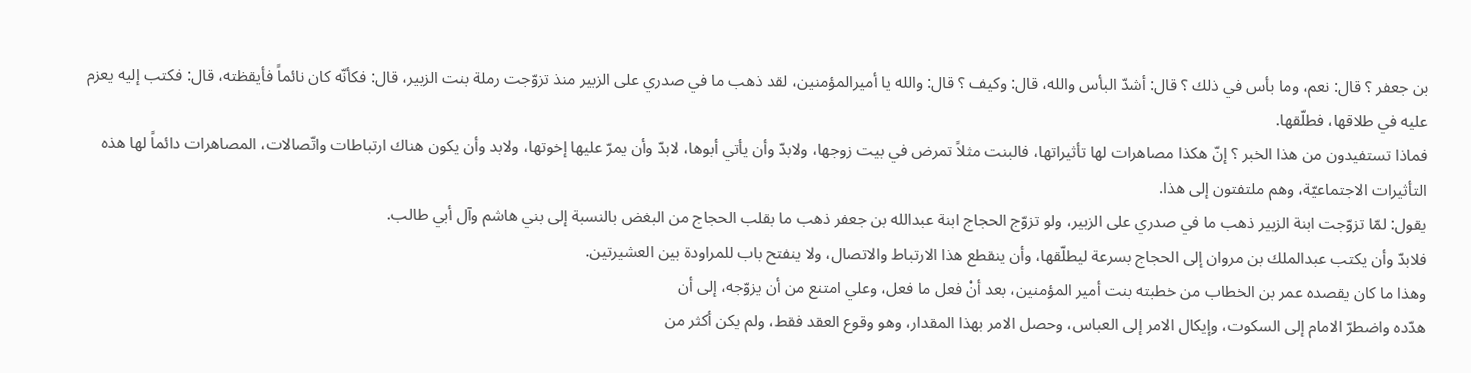بن جعفر ؟ قال: نعم، وما بأس في ذلك ؟ قال: أشدّ البأس والله، قال: وكيف ؟ قال: والله يا أميرالمؤمنين، لقد ذهب ما في صدري على الزبير منذ تزوّجت رملة بنت الزبير، قال: فكأنّه كان نائماً فأيقظته، قال: فكتب إليه يعزم عليه في طلاقها، فطلّقها.
فماذا تستفيدون من هذا الخبر ؟ إنّ هكذا مصاهرات لها تأثيراتها، فالبنت مثلاً تمرض في بيت زوجها، ولابدّ وأن يأتي أبوها، لابدّ وأن يمرّ عليها إخوتها، ولابد وأن يكون هناك ارتباطات واتّصالات، المصاهرات دائماً لها هذه التأثيرات الاجتماعيّة، وهم ملتفتون إلى هذا.
يقول: لمّا تزوّجت ابنة الزبير ذهب ما في صدري على الزبير، ولو تزوّج الحجاج ابنة عبدالله بن جعفر ذهب ما بقلب الحجاج من البغض بالنسبة إلى بني هاشم وآل أبي طالب.
فلابدّ وأن يكتب عبدالملك بن مروان إلى الحجاج بسرعة ليطلّقها، وأن ينقطع هذا الارتباط والاتصال، ولا ينفتح باب للمراودة بين العشيرتين.
وهذا ما كان يقصده عمر بن الخطاب من خطبته بنت أمير المؤمنين، بعد أنْ فعل ما فعل، وعلي امتنع من أن يزوّجه، إلى أن
هدّده واضطرّ الامام إلى السكوت، وإيكال الامر إلى العباس، وحصل الامر بهذا المقدار، وهو وقوع العقد فقط، ولم يكن أكثر من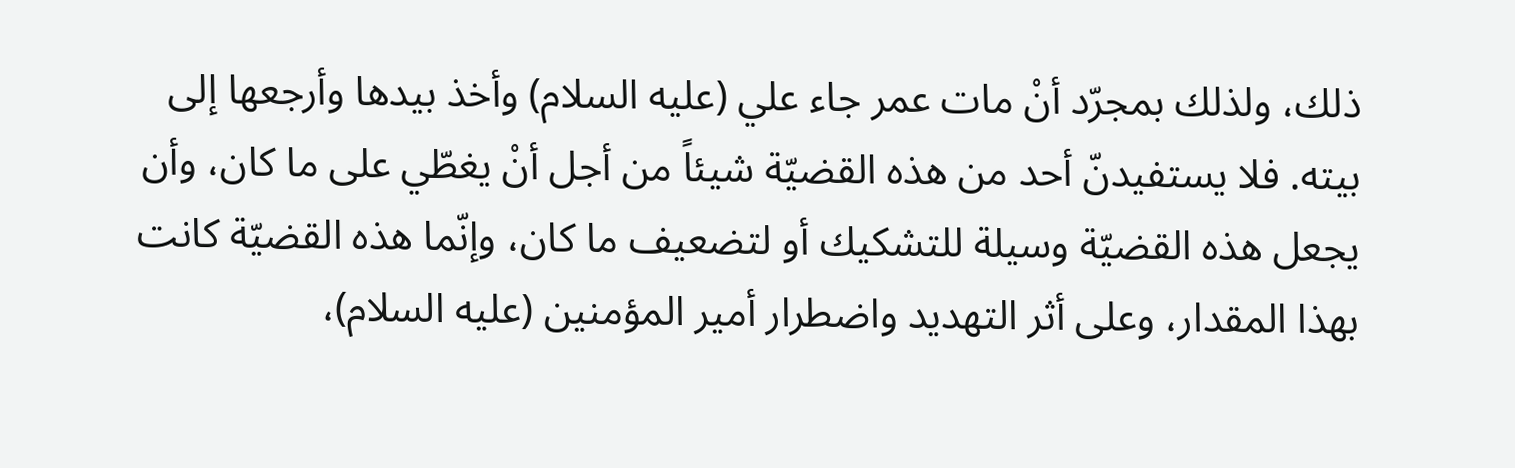ذلك، ولذلك بمجرّد أنْ مات عمر جاء علي (عليه السلام) وأخذ بيدها وأرجعها إلى بيته. فلا يستفيدنّ أحد من هذه القضيّة شيئاً من أجل أنْ يغطّي على ما كان، وأن يجعل هذه القضيّة وسيلة للتشكيك أو لتضعيف ما كان، وإنّما هذه القضيّة كانت بهذا المقدار، وعلى أثر التهديد واضطرار أمير المؤمنين (عليه السلام)،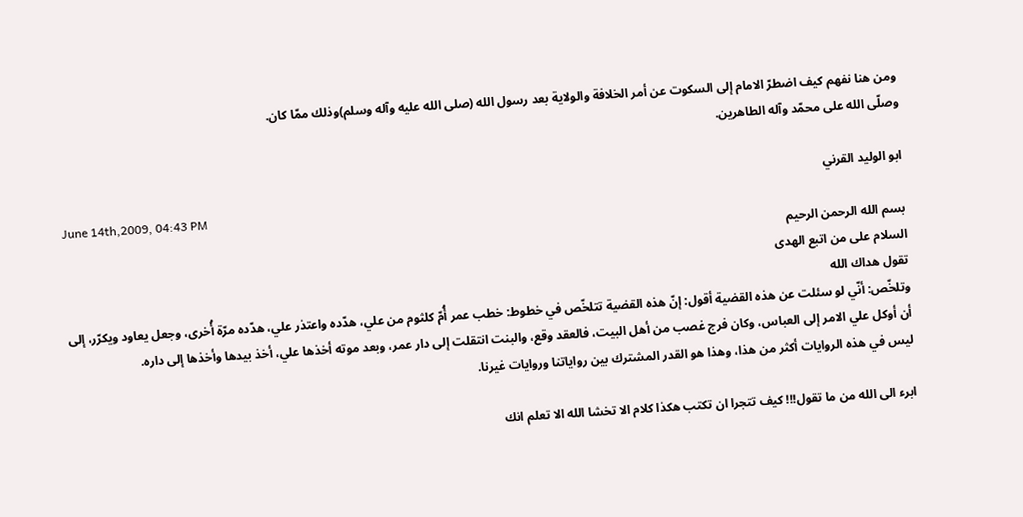ومن هنا نفهم كيف اضطرّ الامام إلى السكوت عن أمر الخلافة والولاية بعد رسول الله (صلى الله عليه وآله وسلم)وذلك ممّا كان.
وصلّى الله على محمّد وآله الطاهرين.

ابو الوليد القرني
June 14th,2009, 04:43 PM
بسم الله الرحمن الرحيم
السلام على من اتبع الهدى
تقول هداك الله
وتلخّص: أنّي لو سئلت عن هذه القضية أقول: إنّ هذه القضية تتلخّص في خطوط: خطب عمر أُمّ كلثوم من علي، هدّده واعتذر علي، هدّده مرّة أُخرى، وجعل يعاود ويكرّر، إلى أن أوكل علي الامر إلى العباس، وكان فرج غصب من أهل البيت، فالعقد وقع، والبنت انتقلت إلى دار عمر، وبعد موته أخذها علي، أخذ بيدها وأخذها إلى داره.
ليس في هذه الروايات أكثر من هذا، وهذا هو القدر المشترك بين رواياتنا وروايات غيرنا.

ابرء الى الله من ما تقول!!! كيف تتجرا ان تكتب هكذا كلام الا تخشا الله الا تعلم انك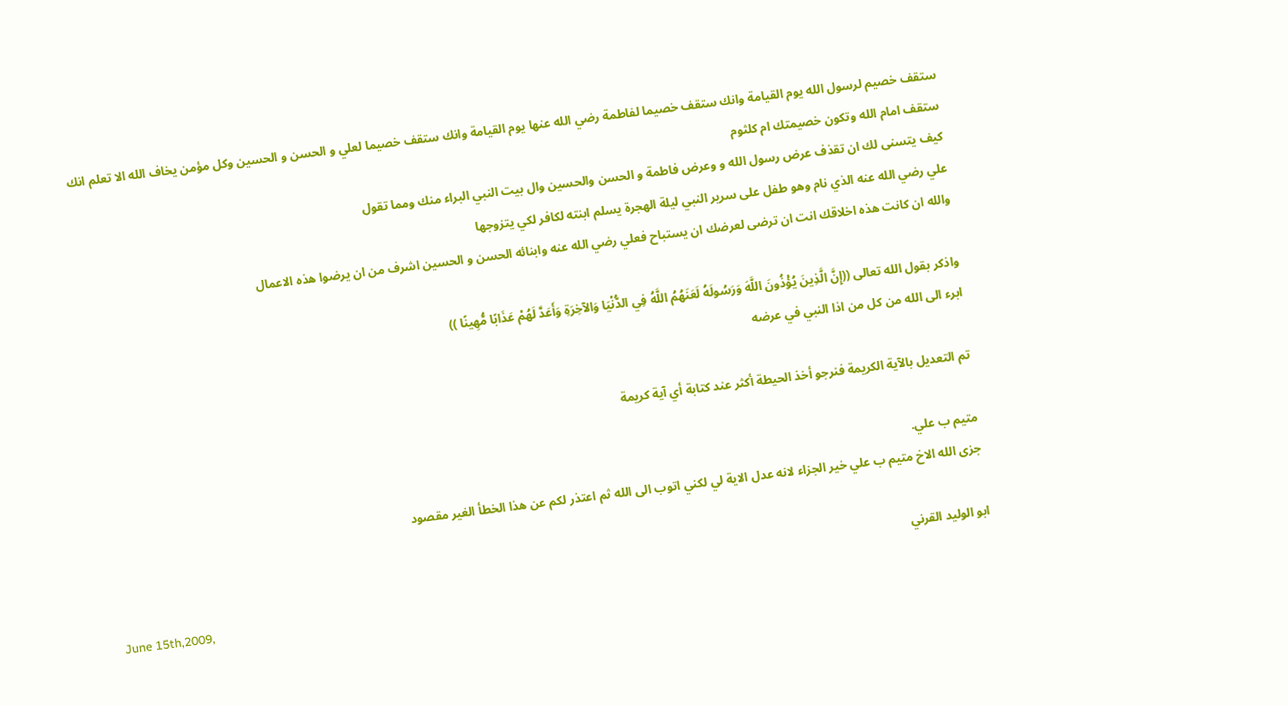ستقف خصيم لرسول الله يوم القيامة وانك ستقف خصيما لفاطمة رضي الله عنها يوم القيامة وانك ستقف خصيما لعلي و الحسن و الحسين وكل مؤمن يخاف الله الا تعلم انك ستقف امام الله وتكون خصيمتك ام كلثوم
كيف يتسنى لك ان تقذف عرض رسول الله و وعرض فاطمة و الحسن والحسين وال بيت النبي البراء منك ومما تقول
علي رضي الله عنه الذي نام وهو طفل على سرير النبي ليلة الهجرة يسلم ابنته لكافر لكي يتزوجها
والله ان كانت هذه اخلاقك انت ان ترضى لعرضك ان يستباح فعلي رضي الله عنه وابنائه الحسن و الحسين اشرف من ان يرضوا هذه الاعمال

واذكر بقول الله تعالى ((إِنَّ الَّذِينَ يُؤْذُونَ اللَّهَ وَرَسُولَهُ لَعَنَهُمُ اللَّهُ فِي الدُّنْيَا وَالآخِرَةِ وَأَعَدَّ لَهُمْ عَذَابًا مُّهِينًا ))
ابرء الى الله من كل من اذا النبي في عرضه

تم التعديل بالآية الكريمة فنرجو أخذ الحيطة أكثر عند كتابة أي آية كريمة

متيم ب علي.
جزى الله الاخ متيم ب علي خير الجزاء لانه عدل الاية لي لكني اتوب الى الله ثم اعتذر لكم عن هذا الخطأ الغير مقصود

ابو الوليد القرني
June 15th,2009,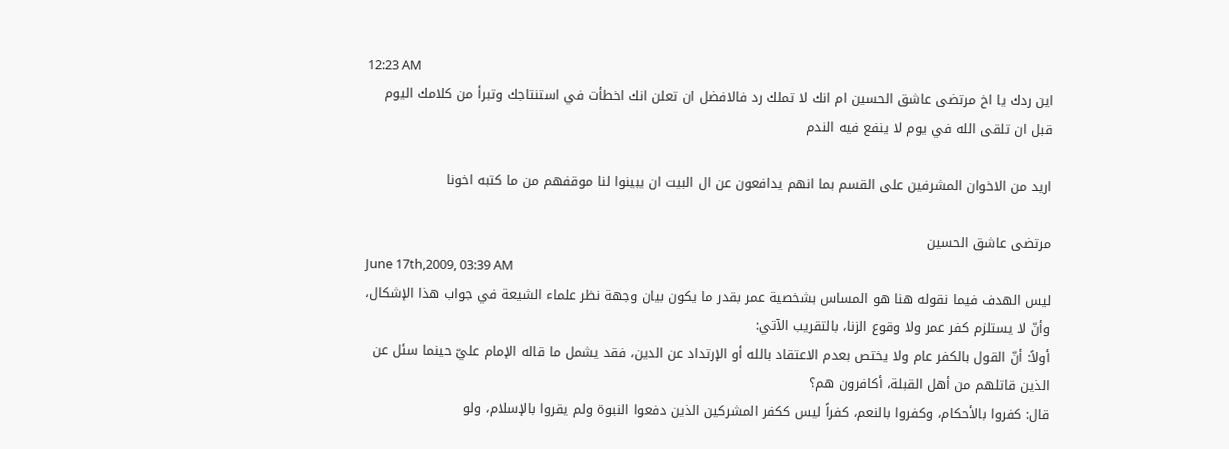12:23 AM
اين ردك يا اخ مرتضى عاشق الحسين ام انك لا تملك رد فالافضل ان تعلن انك اخطأت في استنتاجك وتبرأ من كلامك اليوم قبل ان تلقى الله في يوم لا ينفع فيه الندم

اريد من الاخوان المشرفين على القسم بما انهم يدافعون عن ال البيت ان يبينوا لنا موقفهم من ما كتبه اخونا

مرتضى عاشق الحسين
June 17th,2009, 03:39 AM
ليس الهدف فيما نقوله هنا هو المساس بشخصية عمر بقدر ما يكون بيان وجهة نظر علماء الشيعة في جواب هذا الإشكال، وأنّ لا يستلزم كفر عمر ولا وقوع الزنا، بالتقريب الآتي:
أولاً: أنّ القول بالكفر عام ولا يختص بعدم الاعتقاد بالله أو الإرتداد عن الدين، فقد يشمل ما قاله الإمام عليّ حينما سئل عن الذين قاتلهم من أهل القبلة، أكافرون هم؟
قال: كفروا بالأحكام، وكفروا بالنعم، كفراً ليس ككفر المشركين الذين دفعوا النبوة ولم يقروا بالإسلام، ولو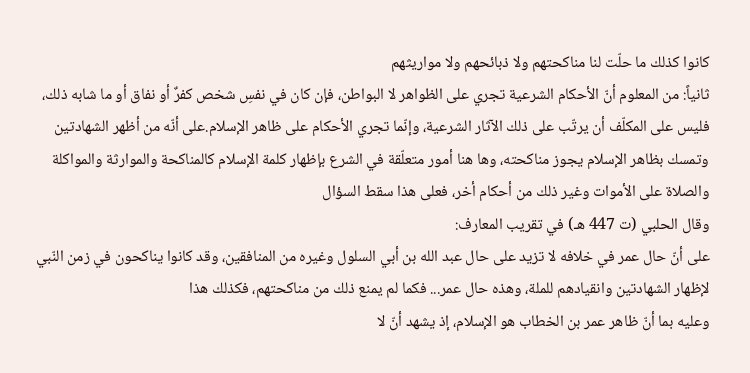كانوا كذلك ما حلّت لنا مناكحتهم ولا ذبائحهم ولا مواريثهم
ثانياً: من المعلوم أنّ الأحكام الشرعية تجري على الظواهر لا البواطن، فإن كان في نفسِ شخص كفرٌ أو نفاق أو ما شابه ذلك، فليس على المكلّف أن يرتّب على ذلك الآثار الشرعية، وإنّما تجري الأحكام على ظاهر الإسلام.على أنّه من أظهر الشهادتين وتمسك بظاهر الإسلام يجوز مناكحته، وها هنا أمور متعلّقة في الشرع بإظهار كلمة الإسلام كالمناكحة والموارثة والمواكلة والصلاة على الأموات وغير ذلك من أحكام أخر، فعلى هذا سقط السؤال
وقال الحلبي (ت 447 هـ) في تقريب المعارف:
على أنّ حال عمر في خلافه لا تزيد على حال عبد الله بن أبي السلول وغيره من المنافقين، وقد كانوا يناكحون في زمن النّبي لإظهار الشهادتين وانقيادهم للملة، وهذه حال عمر... فكما لم يمنع ذلك من مناكحتهم، فكذلك هذا
وعليه بما أنّ ظاهر عمر بن الخطاب هو الإسلام، إذ يشهد أنّ لا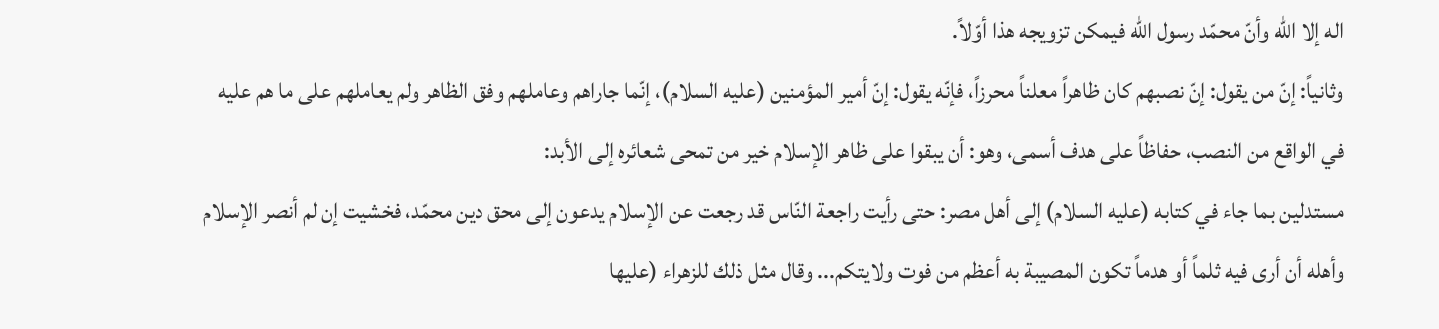اله إلا الله وأنّ محمّد رسول الله فيمكن تزويجه هذا أوّلاً.
وثانياً: إنّ من يقول: إنّ نصبهم كان ظاهراً معلناً محرزاً، فإنّه يقول: إنّ أمير المؤمنين (عليه السلام)، إنّما جاراهم وعاملهم وفق الظاهر ولم يعاملهم على ما هم عليه في الواقع من النصب، حفاظاً على هدف أسمى، وهو: أن يبقوا على ظاهر الإسلام خير من تمحى شعائره إلى الأبد:
مستدلين بما جاء في كتابه (عليه السلام) إلى أهل مصر: حتى رأيت راجعة النّاس قد رجعت عن الإسلام يدعون إلى محق دين محمّد، فخشيت إن لم أنصر الإسلام وأهله أن أرى فيه ثلماً أو هدماً تكون المصيبة به أعظم من فوت ولايتكم... وقال مثل ذلك للزهراء (عليها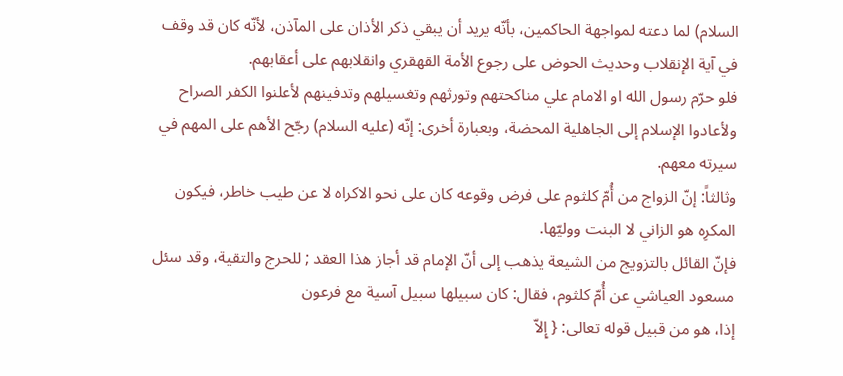السلام) لما دعته لمواجهة الحاكمين، بأنّه يريد أن يبقي ذكر الأذان على المآذن، لأنّه كان قد وقف في آية الإنقلاب وحديث الحوض على رجوع الأمة القهقري وانقلابهم على أعقابهم.
فلو حرّم رسول الله او الامام علي مناكحتهم وتورثهم وتغسيلهم وتدفينهم لأعلنوا الكفر الصراح ولأعادوا الإسلام إلى الجاهلية المحضة، وبعبارة أخرى: إنّه (عليه السلام) رجّح الأهم على المهم في سيرته معهم.
وثالثاً: إنّ الزواج من أُمّ كلثوم على فرض وقوعه كان على نحو الاكراه لا عن طيب خاطر، فيكون المكرِه هو الزاني لا البنت ووليّها.
فإنّ القائل بالتزويج من الشيعة يذهب إلى أنّ الإمام قد أجاز هذا العقد ; للحرج والتقية، وقد سئل مسعود العياشي عن أُمّ كلثوم، فقال: كان سبيلها سبيل آسية مع فرعون
إذا، هو من قبيل قوله تعالى: { إِلاّ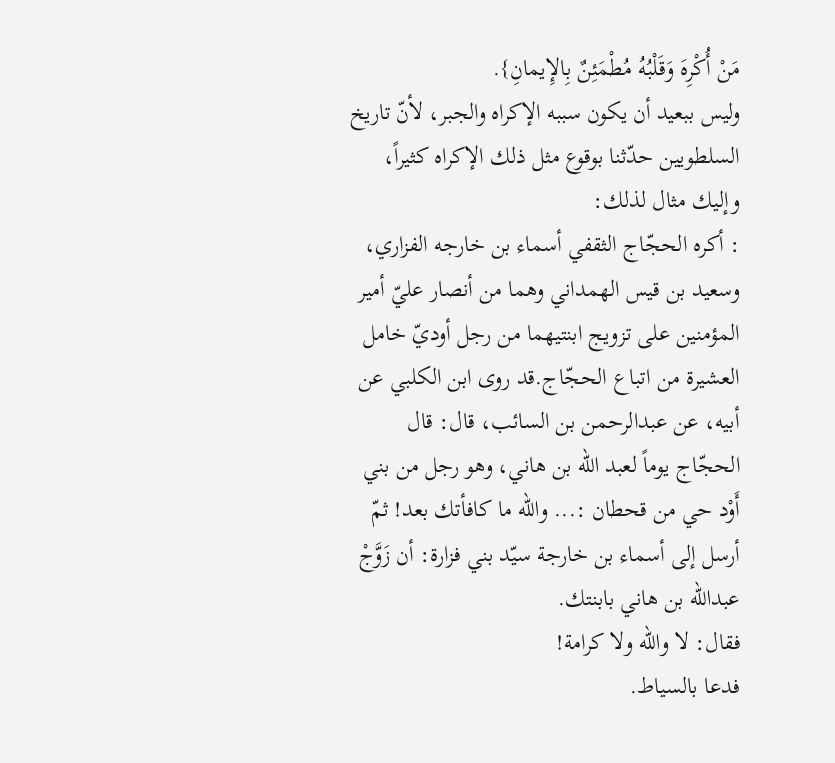مَنْ أُكْرِهَ وَقَلْبُهُ مُطْمَئِنٌ بِالإِيمانِ}.
وليس ببعيد أن يكون سببه الإكراه والجبر، لأنّ تاريخ السلطويين حدّثنا بوقوع مثل ذلك الإكراه كثيراً، وإليك مثال لذلك:
: أكره الحجّاج الثقفي أسماء بن خارجه الفزاري، وسعيد بن قيس الهمداني وهما من أنصار عليّ أمير المؤمنين على تزويج ابنتيهما من رجل أوديّ خامل العشيرة من اتباع الحجّاج.قد روى ابن الكلبي عن أبيه، عن عبدالرحمن بن السائب، قال: قال الحجّاج يوماً لعبد الله بن هاني، وهو رجل من بني أَوْد حي من قحطان :... والله ما كافأتك بعد! ثمّ أرسل إلى أسماء بن خارجة سيّد بني فزارة: أن زَوَّجْ عبدالله بن هاني بابنتك.
فقال: لا والله ولا كرامة!
فدعا بالسياط.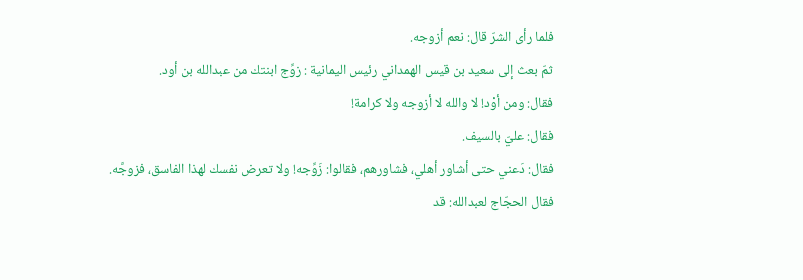فلما رأى الشرّ قال: نعم أزوجه.
ثمّ بعث إلى سعيد بن قيس الهمداني رئيس اليمانية : زوِّج ابنتك من عبدالله بن أود.
فقال: ومن أوْد! لا والله لا أزوجه ولا كرامة!
فقال: عليّ بالسيف.
فقال: دَعني حتى أشاور أهلي، فشاورهم، فقالوا: زَوِّجه! ولا تعرض نفسك لهذا الفاسق، فزوجَّه.
فقال الحجّاج لعبدالله: قد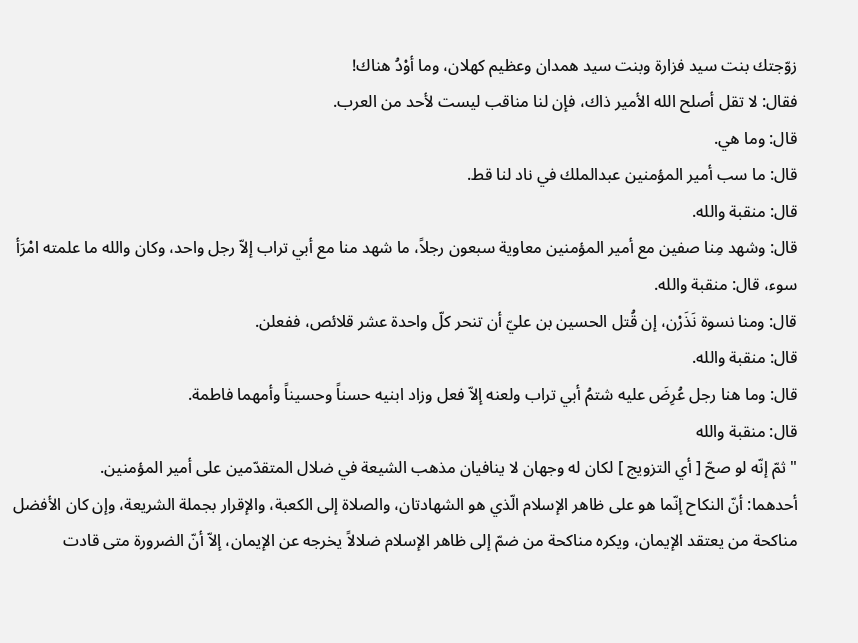زوّجتك بنت سيد فزارة وبنت سيد همدان وعظيم كهلان، وما أوْدُ هناك!
فقال: لا تقل أصلح الله الأمير ذاك، فإن لنا مناقب ليست لأحد من العرب.
قال: وما هي.
قال: ما سب أمير المؤمنين عبدالملك في ناد لنا قط.
قال: منقبة والله.
قال: وشهد مِنا صفين مع أمير المؤمنين معاوية سبعون رجلاً، ما شهد منا مع أبي تراب إلاّ رجل واحد، وكان والله ما علمته امْرَأ سوء، قال: منقبة والله.
قال: ومنا نسوة نَذَرْن، إن قُتل الحسين بن عليّ أن تنحر كلّ واحدة عشر قلائص، ففعلن.
قال: منقبة والله.
قال: وما هنا رجل عُرِضَ عليه شتمُ أبي تراب ولعنه إلاّ فعل وزاد ابنيه حسناً وحسيناً وأمهما فاطمة.
قال: منقبة والله
" ثمّ إنّه لو صحّ [ أي التزويج ] لكان له وجهان لا ينافيان مذهب الشيعة في ضلال المتقدّمين على أمير المؤمنين.
أحدهما: أنّ النكاح إنّما هو على ظاهر الإسلام الّذي هو الشهادتان، والصلاة إلى الكعبة، والإقرار بجملة الشريعة، وإن كان الأفضل مناكحة من يعتقد الإيمان، ويكره مناكحة من ضمّ إلى ظاهر الإسلام ضلالاً يخرجه عن الإيمان، إلاّ أنّ الضرورة متى قادت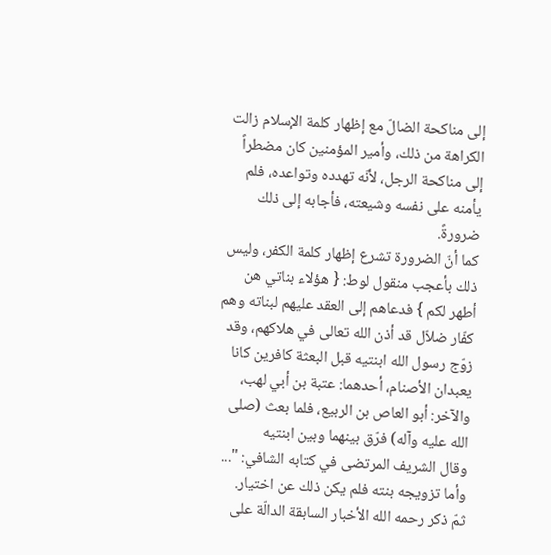إلى مناكحة الضالّ مع إظهار كلمة الإسلام زالت الكراهة من ذلك، وأمير المؤمنين كان مضطراً إلى مناكحة الرجل، لأنّه تهدده وتواعده، فلم يأمنه على نفسه وشيعته، فأجابه إلى ذلك ضرورةً.
كما أنّ الضرورة تشرع إظهار كلمة الكفر، وليس ذلك بأعجب منقول لوط: { هؤلاء بناتي هن أطهر لكم } فدعاهم إلى العقد عليهم لبناته وهم كفّار ضلاّل قد أذن الله تعالى في هلاكهم، وقد زوّج رسول الله ابنتيه قبل البعثة كافرين كانا يعبدان الأصنام، أحدهما: عتبة بن أبي لهب، والآخر: أبو العاص بن الربيع، فلما بعث (صلى الله عليه وآله) فرّق بينهما وبين ابنتيه
وقال الشريف المرتضى في كتابه الشافي: "... وأما تزويجه بنته فلم يكن ذلك عن اختيار.
ثمّ ذكر رحمه الله الأخبار السابقة الدالّة على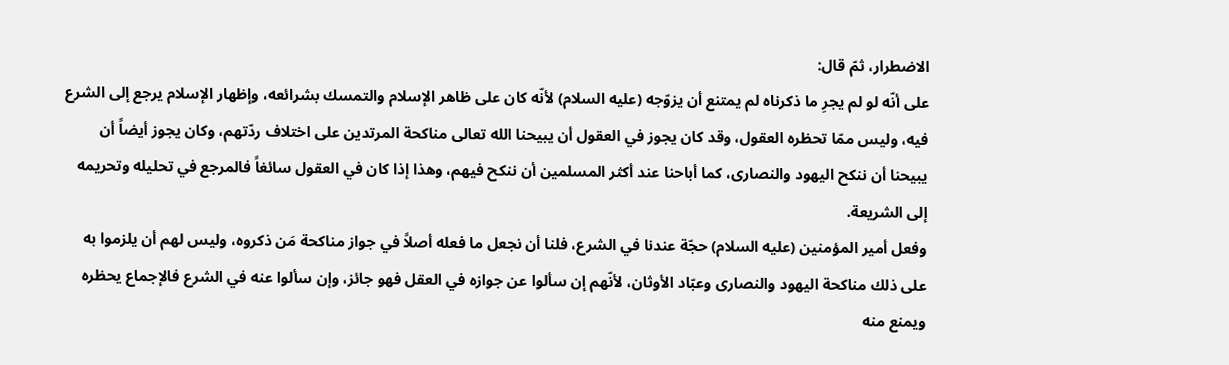الاضطرار، ثمّ قال:
على أنّه لو لم يجرِ ما ذكرناه لم يمتنع أن يزوّجه (عليه السلام) لأنّه كان على ظاهر الإسلام والتمسك بشرائعه، وإظهار الإسلام يرجع إلى الشرع فيه، وليس ممّا تحظره العقول، وقد كان يجوز في العقول أن يبيحنا الله تعالى مناكحة المرتدين على اختلاف ردّتهم، وكان يجوز أيضاً أن يبيحنا أن ننكح اليهود والنصارى، كما أباحنا عند أكثر المسلمين أن ننكح فيهم، وهذا إذا كان في العقول سائغاً فالمرجع في تحليله وتحريمه إلى الشريعة.
وفعل أمير المؤمنين (عليه السلام) حجّة عندنا في الشرع، فلنا أن نجعل ما فعله أصلاً في جواز مناكحة مَن ذكروه، وليس لهم أن يلزموا به على ذلك مناكحة اليهود والنصارى وعبّاد الأوثان، لأنّهم إن سألوا عن جوازه في العقل فهو جائز، وإن سألوا عنه في الشرع فالإجماع يحظره ويمنع منه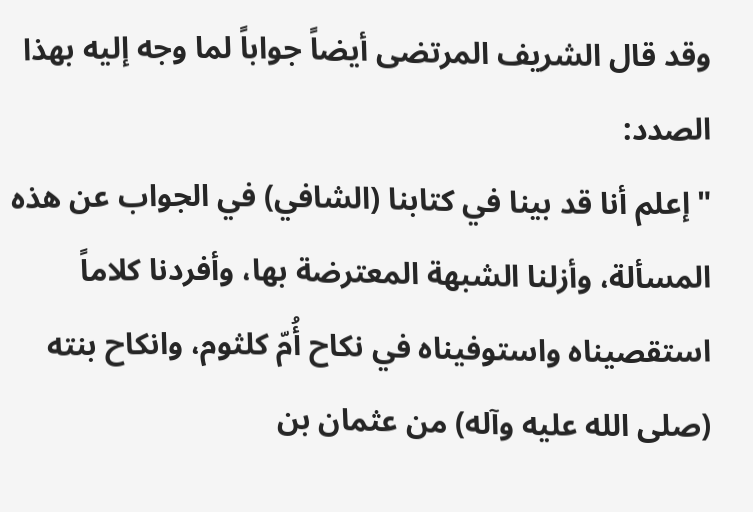وقد قال الشريف المرتضى أيضاً جواباً لما وجه إليه بهذا الصدد:
" إعلم أنا قد بينا في كتابنا (الشافي) في الجواب عن هذه المسألة، وأزلنا الشبهة المعترضة بها، وأفردنا كلاماً استقصيناه واستوفيناه في نكاح أُمّ كلثوم، وانكاح بنته (صلى الله عليه وآله) من عثمان بن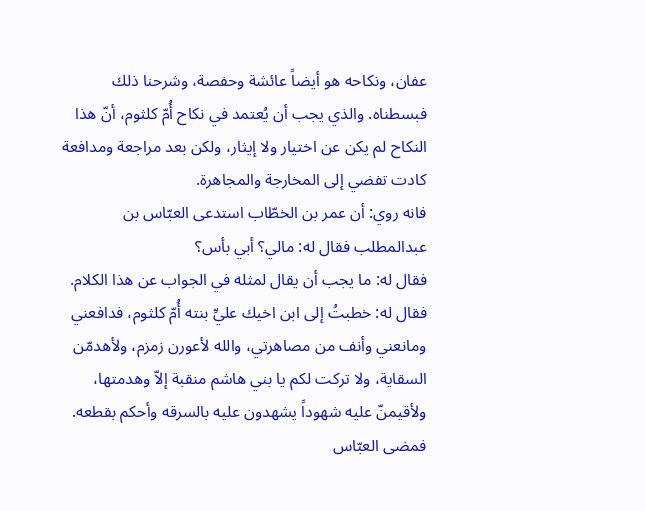عفان، ونكاحه هو أيضاً عائشة وحفصة، وشرحنا ذلك فبسطناه. والذي يجب أن يُعتمد في نكاح أُمّ كلثوم، أنّ هذا النكاح لم يكن عن اختيار ولا إيثار، ولكن بعد مراجعة ومدافعة كادت تفضي إلى المخارجة والمجاهرة.
فانه روي: أن عمر بن الخطّاب استدعى العبّاس بن عبدالمطلب فقال له: مالي؟ أبي بأس؟
فقال له: ما يجب أن يقال لمثله في الجواب عن هذا الكلام.
فقال له: خطبتُ إلى ابن اخيك عليِّ بنته أُمّ كلثوم، فدافعني ومانعني وأنف من مصاهرتي، والله لأعورن زمزم، ولأهدمّن السقاية، ولا تركت لكم يا بني هاشم منقبة إلاّ وهدمتها، ولأقيمنّ عليه شهوداً يشهدون عليه بالسرقه وأحكم بقطعه.
فمضى العبّاس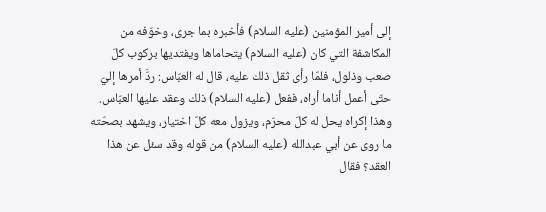إلى أمير المؤمنين (عليه السلام) فأخبره بما جرى، وخوّفه من المكاشفة التي كان (عليه السلام) يتحاماها ويفتديها بركوب كلّ صعب وذلول، فلمّا رأى ثقل ذلك عليه، قال له العبّاس: ردَّ أمرها إليّ حتّى أعمل أناما أراه، ففعل (عليه السلام) ذلك وعقد عليها العبّاس.
وهذا إكراه يحل له كلّ محرّم، ويزول معه كلّ اختيار، ويشهد بصحّته ما روى عن أبي عبدالله (عليه السلام) من قوله وقد سئل عن هذا العقد؟ فقال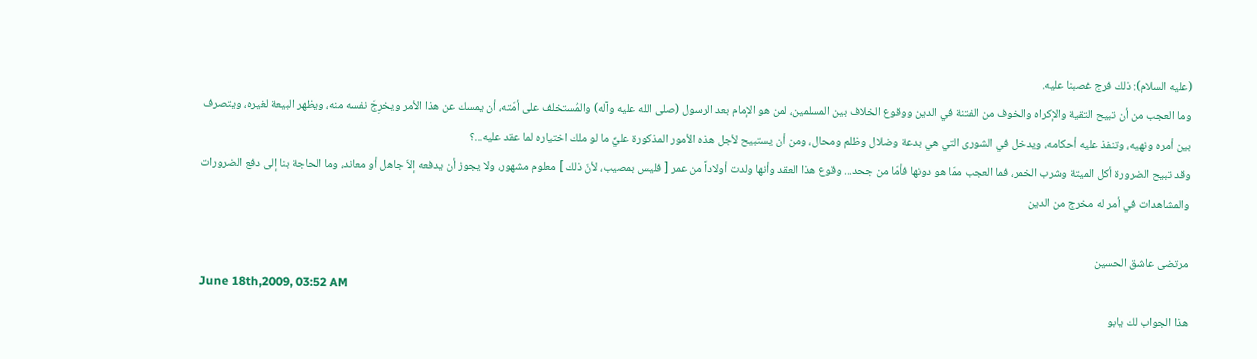(عليه السلام): ذلك فرج غصبنا عليه.
وما العجب من أن تبيح التقية والإكراه والخوف من الفتنة في الدين ووقوع الخلاف بين المسلمين، لمن هو الإمام بعد الرسول (صلى الله عليه وآله) والمُستخلف على أمّته، أن يمسك عن هذا الأمر ويخرِجَ نفسه منه، ويظهر البيعة لغيره، ويتصرف بين أمره ونهيه، وتنفذ عليه أحكامه، ويدخل في الشورى التي هي بدعة وضلال وظلم ومحال، ومن أن يستبيح لأجل هذه الأمور المذكورة عليٌّ ما لو ملك اختياره لما عقد عليه...؟
وقد تبيح الضرورة أكل الميتة وشرب الخمر، فما العجب ممّا هو دونها فأمّا من جحد... وقوع هذا العقد وأنها ولدت أولاداً من عمر [ فليس بمصيب، لأنّ ذلك ] معلوم مشهور، ولا يجوز أن يدفعه إلاّ جاهل أو معاند، وما الحاجة بنا إلى دفع الضرورات والمشاهدات في أمر له مخرج من الدين

مرتضى عاشق الحسين
June 18th,2009, 03:52 AM
هذا الجواب لك يابو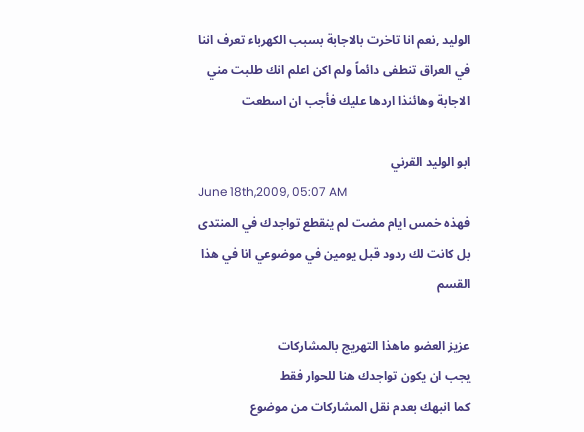الوليد ,نعم انا تاخرت بالاجابة بسبب الكهرباء تعرف اننا في العراق تنطفى دائماً ولم اكن اعلم انك طلبت مني الاجابة وهائنذا اردها عليك فأجب ان اسطعت

ابو الوليد القرني
June 18th,2009, 05:07 AM
فهذه خمس ايام مضت لم ينقطع تواجدك في المنتدى بل كانت لك ردود قبل يومين في موضوعي انا في هذا القسم

عزيز العضو ماهذا التهريج بالمشاركات
يجب ان يكون تواجدك هنا للحوار فقط
كما انبهك بعدم نقل المشاركات من موضوع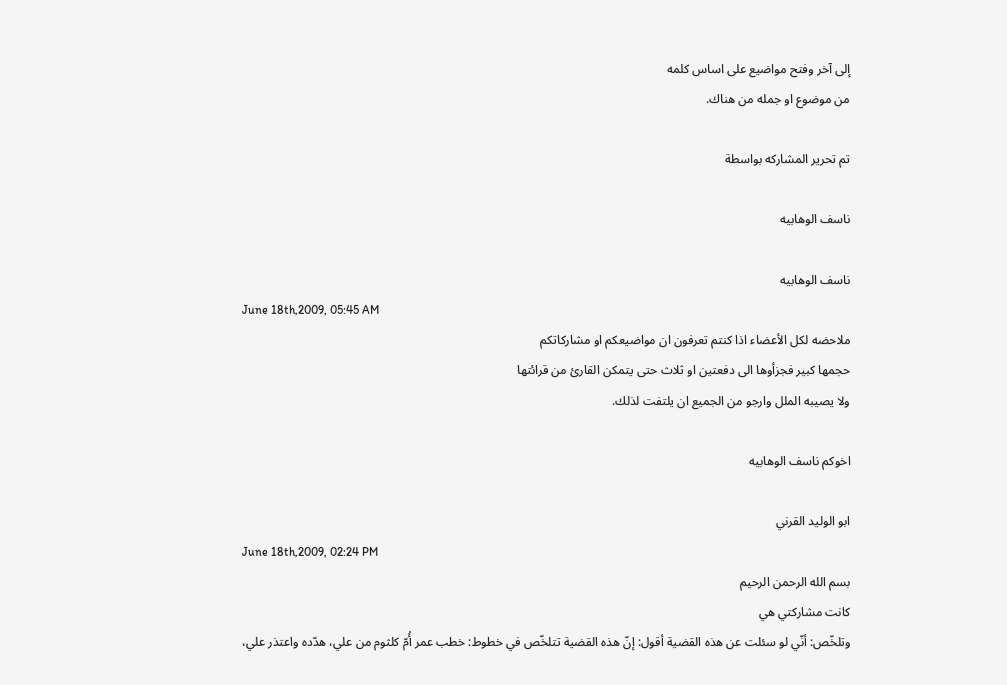إلى آخر وفتح مواضيع على اساس كلمه
من موضوع او جمله من هناك.

تم تحرير المشاركه بواسطة

ناسف الوهابيه

ناسف الوهابيه
June 18th,2009, 05:45 AM
ملاحضه لكل الأعضاء اذا كنتم تعرفون ان مواضيعكم او مشاركاتكم
حجمها كبير فجزأوها الى دفعتين او ثلاث حتى يتمكن القارئ من قرائتها
ولا يصيبه الملل وارجو من الجميع ان يلتفت لذلك.

اخوكم ناسف الوهابيه

ابو الوليد القرني
June 18th,2009, 02:24 PM
بسم الله الرحمن الرحيم
كانت مشاركتي هي
وتلخّص: أنّي لو سئلت عن هذه القضية أقول: إنّ هذه القضية تتلخّص في خطوط: خطب عمر أُمّ كلثوم من علي، هدّده واعتذر علي،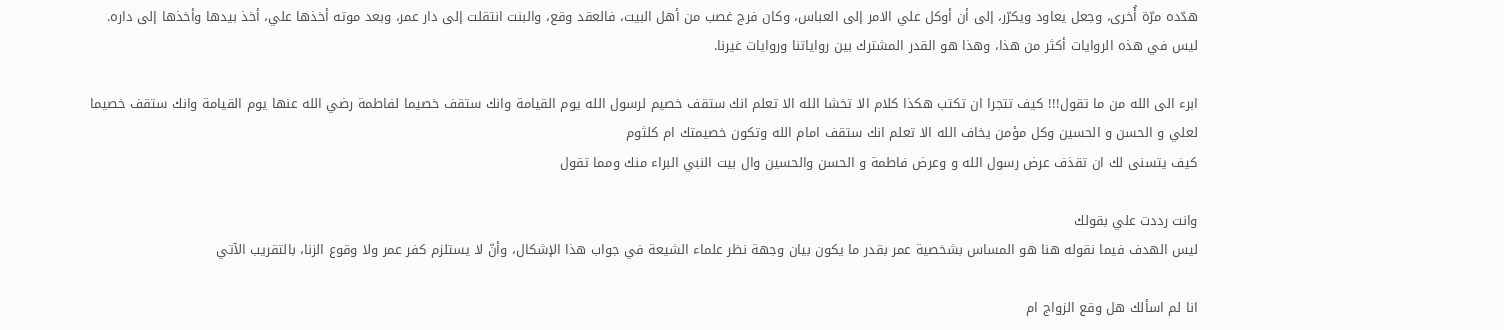هدّده مرّة أُخرى، وجعل يعاود ويكرّر، إلى أن أوكل علي الامر إلى العباس، وكان فرج غصب من أهل البيت، فالعقد وقع، والبنت انتقلت إلى دار عمر، وبعد موته أخذها علي، أخذ بيدها وأخذها إلى داره.
ليس في هذه الروايات أكثر من هذا، وهذا هو القدر المشترك بين رواياتنا وروايات غيرنا.

ابرء الى الله من ما تقول!!! كيف تتجرا ان تكتب هكذا كلام الا تخشا الله الا تعلم انك ستقف خصيم لرسول الله يوم القيامة وانك ستقف خصيما لفاطمة رضي الله عنها يوم القيامة وانك ستقف خصيما لعلي و الحسن و الحسين وكل مؤمن يخاف الله الا تعلم انك ستقف امام الله وتكون خصيمتك ام كلثوم
كيف يتسنى لك ان تقذف عرض رسول الله و وعرض فاطمة و الحسن والحسين وال بيت النبي البراء منك ومما تقول

وانت رددت علي بقولك
ليس الهدف فيما نقوله هنا هو المساس بشخصية عمر بقدر ما يكون بيان وجهة نظر علماء الشيعة في جواب هذا الإشكال، وأنّ لا يستلزم كفر عمر ولا وقوع الزنا، بالتقريب الآتي

انا لم اسألك هل وقع الزواج ام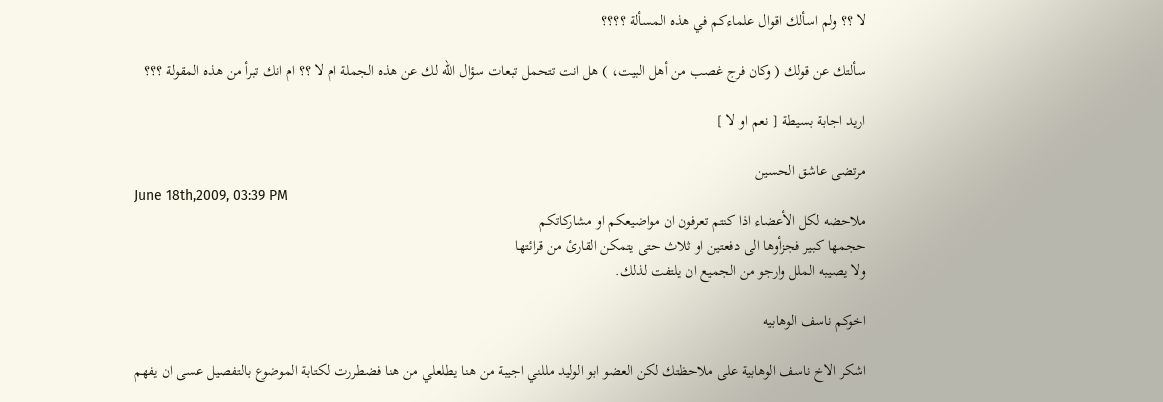لا ؟؟ ولم اسألك اقوال علماءكم في هذه المسألة ؟؟؟؟

سألتك عن قولك ( وكان فرج غصب من أهل البيت، ) هل انت تتحمل تبعات سؤال الله لك عن هذه الجملة ام لا ؟؟ ام انك تبرأ من هذه المقولة ؟؟؟

اريد اجابة بسيطة [ نعم او لا ]

مرتضى عاشق الحسين
June 18th,2009, 03:39 PM
ملاحضه لكل الأعضاء اذا كنتم تعرفون ان مواضيعكم او مشاركاتكم
حجمها كبير فجزأوها الى دفعتين او ثلاث حتى يتمكن القارئ من قرائتها
ولا يصيبه الملل وارجو من الجميع ان يلتفت لذلك.

اخوكم ناسف الوهابيه

اشكر الاخ ناسف الوهابية على ملاحظتك لكن العضو ابو الوليد مللني اجيبة من هنا يطلعلي من هنا فضطررت لكتابة الموضوع بالتفصيل عسى ان يفهم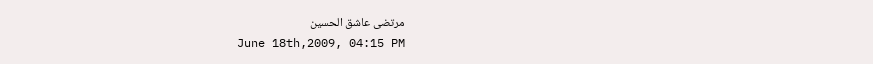مرتضى عاشق الحسين
June 18th,2009, 04:15 PM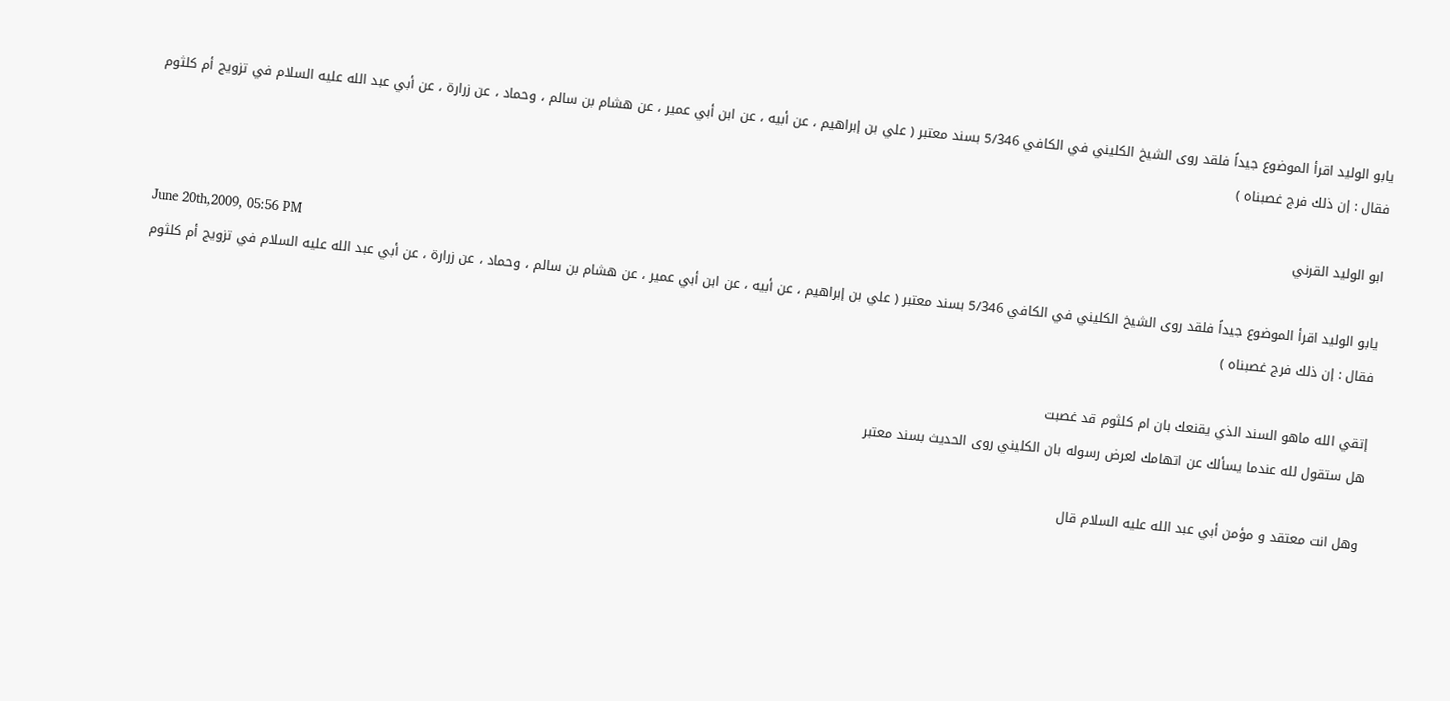يابو الوليد اقرأ الموضوع جيداً فلقد روى الشيخ الكليني في الكافي 5/346 بسند معتبر ( علي بن إبراهيم ، عن أبيه ، عن ابن أبي عمير ، عن هشام بن سالم ، وحماد ، عن زرارة ، عن أبي عبد الله عليه السلام في تزويج أم كلثوم فقال : إن ذلك فرج غصبناه )

ابو الوليد القرني
June 20th,2009, 05:56 PM
يابو الوليد اقرأ الموضوع جيداً فلقد روى الشيخ الكليني في الكافي 5/346 بسند معتبر ( علي بن إبراهيم ، عن أبيه ، عن ابن أبي عمير ، عن هشام بن سالم ، وحماد ، عن زرارة ، عن أبي عبد الله عليه السلام في تزويج أم كلثوم فقال : إن ذلك فرج غصبناه )

إتقي الله ماهو السند الذي يقنعك بان ام كلثوم قد غصبت
هل ستقول لله عندما يسألك عن اتهامك لعرض رسوله بان الكليني روى الحديث بسند معتبر

وهل انت معتقد و مؤمن أبي عبد الله عليه السلام قال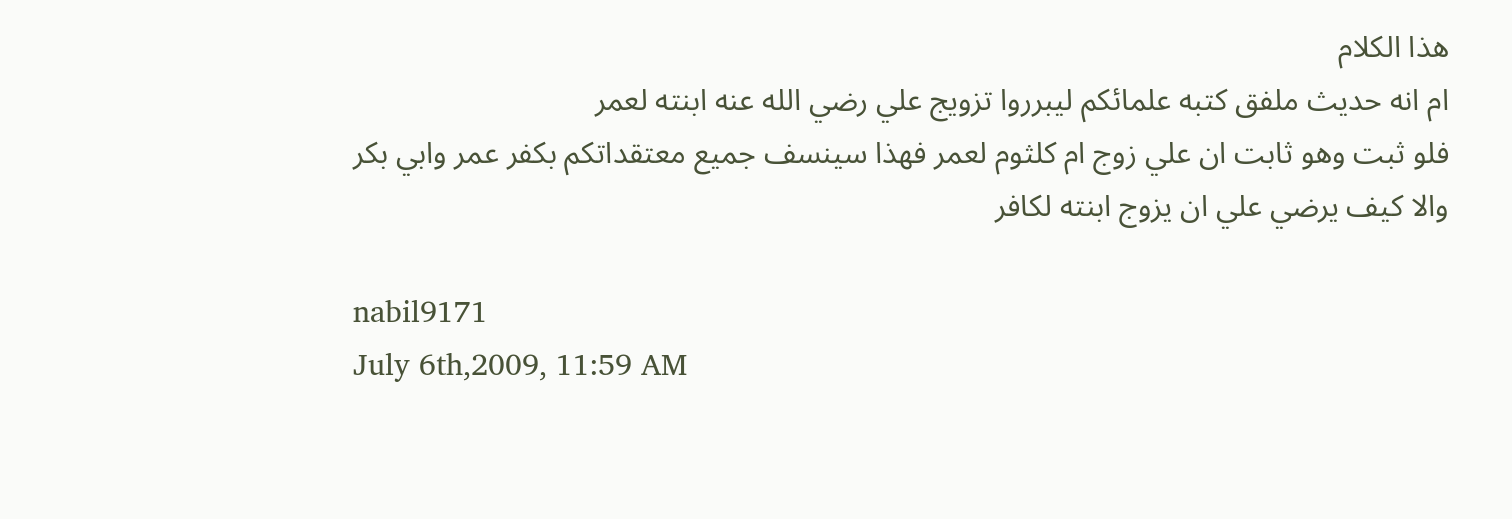هذا الكلام
ام انه حديث ملفق كتبه علمائكم ليبرروا تزويج علي رضي الله عنه ابنته لعمر
فلو ثبت وهو ثابت ان علي زوج ام كلثوم لعمر فهذا سينسف جميع معتقداتكم بكفر عمر وابي بكر
والا كيف يرضي علي ان يزوج ابنته لكافر

nabil9171
July 6th,2009, 11:59 AM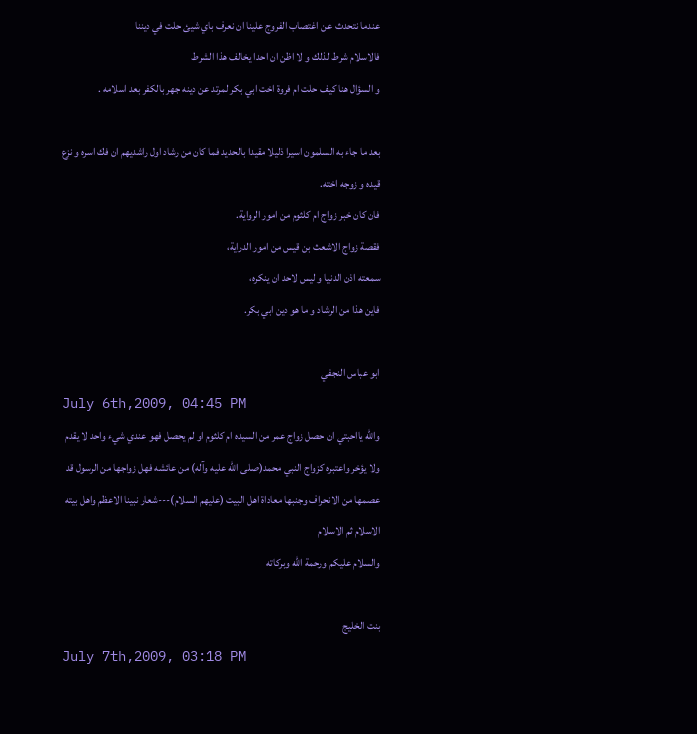عندما نتحدث عن اغتصاب الفروج علينا ان نعرف باي شيئ حلت في ديننا
فالاسلام شرط لذلك و لا اظن ان احدا يخالف هذا الشرط
و السؤال هنا كيف حلت ام فروة اخت ابي بكر لمرتد عن دينه جهر بالكفر بعد اسلامه .

بعد ما جاء به السلمون اسيرا ذليلا مقيدا بالحديد فما كان من رشاد اول راشديهم ان فك اسره و نزع قيده و زوجه اخته.
فان كان خبر زواج ام كلثوم من امور الرواية.
فقصة زواج الاشعث بن قيس من امور الدراية،
سمعته اذن الدنيا و ليس لاحد ان ينكره،
فاين هذا من الرشاد و ما هو دين ابي بكر.

ابو عباس النجفي
July 6th,2009, 04:45 PM
والله يااحبتي ان حصل زواج عمر من السيده ام كلثوم او لم يحصل فهو عندي شيء واحد لا يقدم ولا يؤخر واعتبره كزواج النبي محمد(صلى الله عليه وآله) من عائشه فهل زواجها من الرسول قد عصمها من الانحراف وجنبها معاداة اهل البيت (عليهم السلام)---شعار نبينا الاعظم واهل بيته الاسلام ثم الاسلام
والسلام عليكم ورحمة الله وبركاته

بنت الخليج
July 7th,2009, 03:18 PM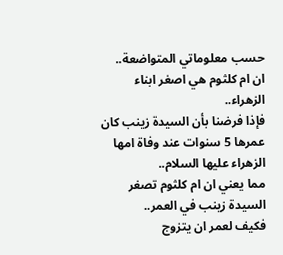حسب معلوماتي المتواضعة..
ان ام كلثوم هي اصغر ابناء الزهراء..
فإذا فرضنا بأن السيدة زينب كان عمرها 5 سنوات عند وفاة امها الزهراء عليها السلام..
مما يعني ان ام كلثوم تصغر السيدة زينب في العمر..
فكيف لعمر ان يتزوج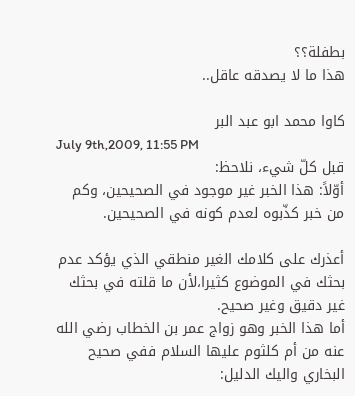بطفلة؟؟
هذا ما لا يصدقه عاقل..

كاوا محمد ابو عبد البر
July 9th,2009, 11:55 PM
قبل كلّ شيء، نلاحظ:
أوّلاً: هذا الخبر غير موجود في الصحيحين، وكم من خبر كذّبوه لعدم كونه في الصحيحين.

أعذرك على كلامك الغير منطقي الذي يؤكد عدم بحثك في الموضوع كثيرا،لأن ما قلته في بحثك غير دقيق وغير صحيح.
أما هذا الخبر وهو زواج عمر بن الخطاب رضي الله عنه من أم كلثوم عليها السلام ففي صحيح البخاري واليك الدليل: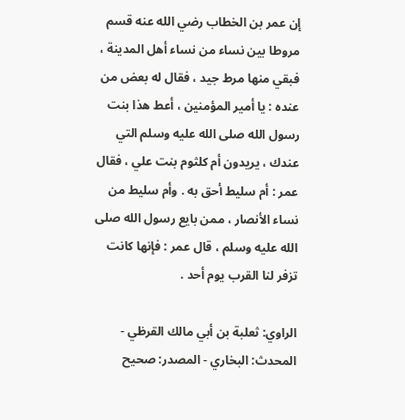إن عمر بن الخطاب رضي الله عنه قسم مروطا بين نساء من نساء أهل المدينة ، فبقي منها مرط جيد ، فقال له بعض من عنده : يا أمير المؤمنين ، أعط هذا بنت رسول الله صلى الله عليه وسلم التي عندك ، يريدون أم كلثوم بنت علي ، فقال عمر : أم سليط أحق به . وأم سليط من نساء الأنصار ، ممن بايع رسول الله صلى الله عليه وسلم ، قال عمر : فإنها كانت تزفر لنا القرب يوم أحد .

الراوي: ثعلبة بن أبي مالك القرظي - المحدث: البخاري - المصدر: صحيح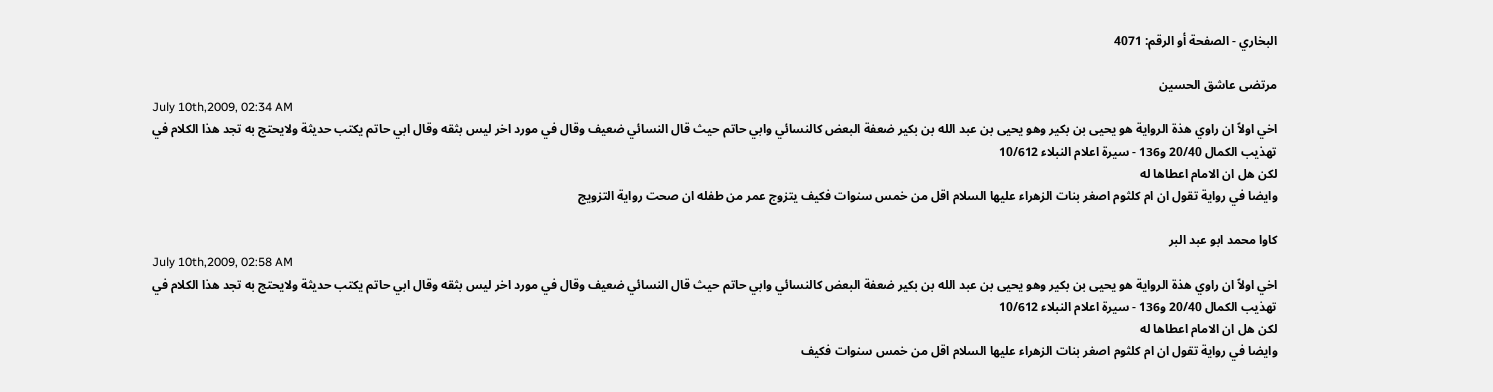البخاري - الصفحة أو الرقم: 4071

مرتضى عاشق الحسين
July 10th,2009, 02:34 AM
اخي اولاً ان راوي هذة الرواية هو يحيى بن بكير وهو يحيى بن عبد الله بن بكير ضعفة البعض كالنسائي وابي حاتم حيث قال النسائي ضعيف وقال في مورد اخر ليس بثقه وقال ابي حاتم يكتب حديثة ولايحتج به تجد هذا الكلام في تهذيب الكمال 20/40 و136 - سيرة اعلام النبلاء 10/612
لكن هل ان الامام اعطاها له
وايضا في رواية تقول ان ام كلثوم اصغر بنات الزهراء عليها السلام اقل من خمس سنوات فكيف يتزوج عمر من طفله ان صحت رواية التزويج

كاوا محمد ابو عبد البر
July 10th,2009, 02:58 AM
اخي اولاً ان راوي هذة الرواية هو يحيى بن بكير وهو يحيى بن عبد الله بن بكير ضعفة البعض كالنسائي وابي حاتم حيث قال النسائي ضعيف وقال في مورد اخر ليس بثقه وقال ابي حاتم يكتب حديثة ولايحتج به تجد هذا الكلام في تهذيب الكمال 20/40 و136 - سيرة اعلام النبلاء 10/612
لكن هل ان الامام اعطاها له
وايضا في رواية تقول ان ام كلثوم اصغر بنات الزهراء عليها السلام اقل من خمس سنوات فكيف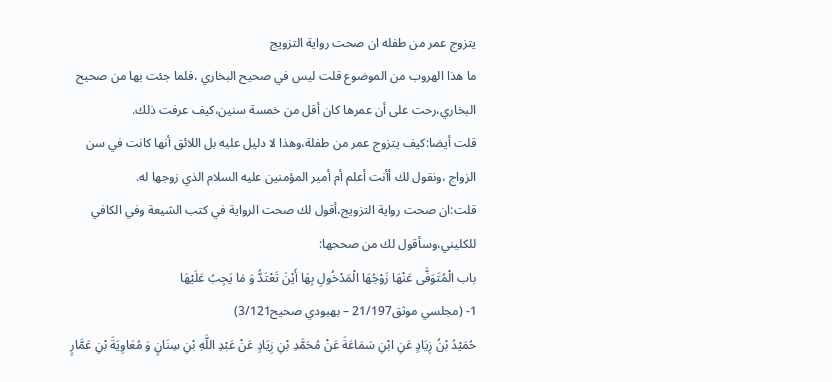يتزوج عمر من طفله ان صحت رواية التزويج
ما هذا الهروب من الموضوع قلت ليس في صحيح البخاري ،فلما جئت بها من صحيح البخاري،رحت على أن عمرها كان أقل من خمسة سنين،كيف عرفت ذلك.
قلت أيضا:كيف يتزوج عمر من طفلة،وهذا لا دليل عليه بل اللائق أنها كانت في سن الزواج ،ونقول لك أأنت أعلم أم أمير المؤمنين عليه السلام الذي زوجها له.
قلت:ان صحت رواية التزويج،أقول لك صحت الرواية في كتب الشيعة وفي الكافي للكليني،وسأقول لك من صححها:
باب الْمُتَوَفَّى عَنْهَا زَوْجُهَا الْمَدْخُولِ بِهَا أَيْنَ تَعْتَدُّ وَ مَا يَجِبُ عَلَيْهَا
1- (مجلسي موثق21/197 – بهبودي صحيح3/121)
حُمَيْدُ بْنُ زِيَادٍ عَنِ ابْنِ سَمَاعَةَ عَنْ مُحَمَّدِ بْنِ زِيَادٍ عَنْ عَبْدِ اللَّهِ بْنِ سِنَانٍ وَ مُعَاوِيَةَ بْنِ عَمَّارٍ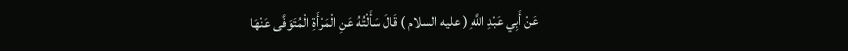عَنْ أَبِي عَبْدِ اللَّهِ ( عليه السلام ) قَالَ سَأَلْتُهُ عَنِ الْمَرْأَةِ الْمُتَوَفَّى عَنْهَا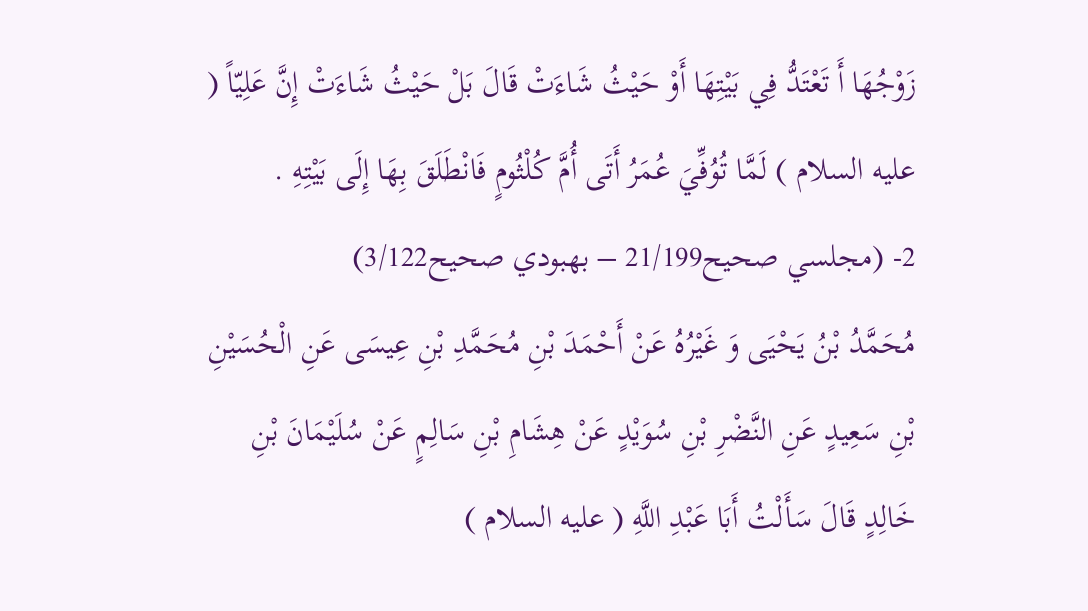زَوْجُهَا أَ تَعْتَدُّ فِي بَيْتِهَا أَوْ حَيْثُ شَاءَتْ قَالَ بَلْ حَيْثُ شَاءَتْ إِنَّ عَلِيّاً ( عليه السلام ) لَمَّا تُوُفِّيَ عُمَرُ أَتَى أُمَّ كُلْثُومٍ فَانْطَلَقَ بِهَا إِلَى بَيْتِهِ .
2- (مجلسي صحيح21/199 – بهبودي صحيح3/122)
مُحَمَّدُ بْنُ يَحْيَى وَ غَيْرُهُ عَنْ أَحْمَدَ بْنِ مُحَمَّدِ بْنِ عِيسَى عَنِ الْحُسَيْنِ بْنِ سَعِيدٍ عَنِ النَّضْرِ بْنِ سُوَيْدٍ عَنْ هِشَامِ بْنِ سَالِمٍ عَنْ سُلَيْمَانَ بْنِ خَالِدٍ قَالَ سَأَلْتُ أَبَا عَبْدِ اللَّهِ ( عليه السلام )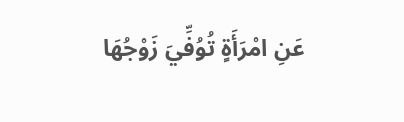عَنِ امْرَأَةٍ تُوُفِّيَ زَوْجُهَا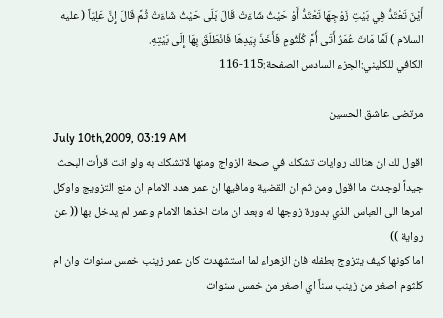أَيْنَ تَعْتَدُّ فِي بَيْتِ زَوْجِهَا تَعْتَدُّ أَوْ حَيْثُ شَاءَتْ قَالَ بَلَى حَيْثُ شَاءَتْ ثُمَّ قَالَ إِنَّ عَلِيّاً ( عليه السلام ) لَمَّا مَاتَ عُمَرُ أَتَى أُمَّ كُلْثُومٍ فَأَخَذَ بِيَدِهَا فَانْطَلَقَ بِهَا إِلَى بَيْتِهِ.
الكافي للكليني:الجزء السادس الصفحة:115-116

مرتضى عاشق الحسين
July 10th,2009, 03:19 AM
اقول لك ان هنالك روايات تشكك في صحة الزواج ومنها لاتشكك به ولو انت قرأت البحث جيداً لوجدت ما اقول ومن ثم ان القضية ومافيها ان عمر هدد الامام ان منع التزويج واوكل امرها الى العباس الذي بدورة زوجها له وبعد ان مات اخذها الامام وعمر لم يدخل بها (( عن رواية ))
اما كونها كيف يتزوج بطفله فان الزهراء لما استشهدت كان عمر زينب خمس سنوات وان ام كلثوم اصغر من زينب سناً اي اصغر من خمس سنوات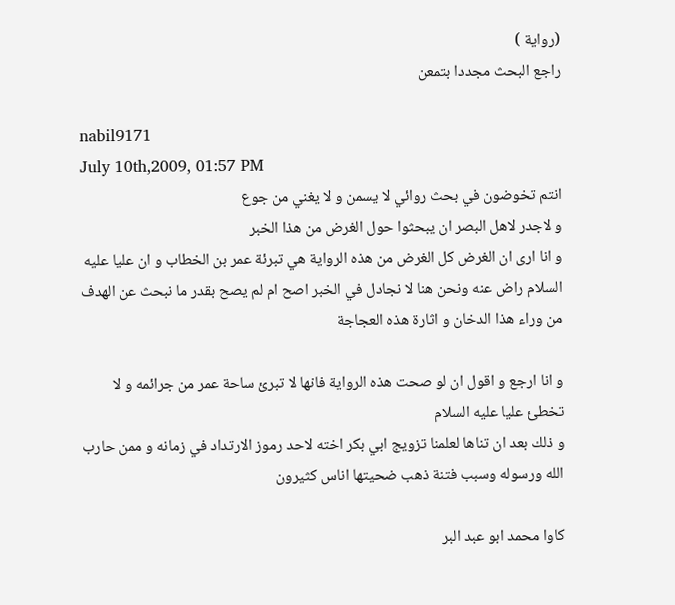(رواية )
راجع البحث مجددا بتمعن

nabil9171
July 10th,2009, 01:57 PM
انتم تخوضون في بحث روائي لا يسمن و لا يغني من جوع
و لاجدر لاهل البصر ان يبحثوا حول الغرض من هذا الخبر
و انا ارى ان الغرض كل الغرض من هذه الرواية هي تبرئة عمر بن الخطاب و ان عليا عليه السلام راض عنه ونحن هنا لا نجادل في الخبر اصح ام لم يصح بقدر ما نبحث عن الهدف من وراء هذا الدخان و اثارة هذه العجاجة

و انا ارجع و اقول ان لو صحت هذه الرواية فانها لا تبرئ ساحة عمر من جرائمه و لا تخطئ عليا عليه السلام
و ذلك بعد ان تناها لعلمنا تزويج ابي بكر اخته لاحد رموز الارتداد في زمانه و ممن حارب الله ورسوله وسبب فتنة ذهب ضحيتها اناس كثيرون

كاوا محمد ابو عبد البر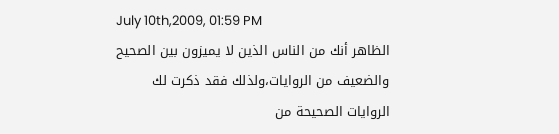July 10th,2009, 01:59 PM
الظاهر أنك من الناس الذين لا يميزون بين الصحيح والضعيف من الروايات،ولذلك فقد ذكرت لك الروايات الصحيحة من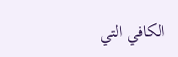الكافي التي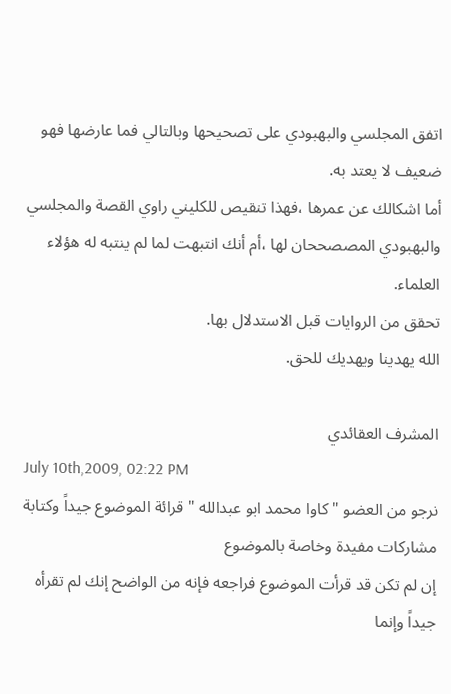اتفق المجلسي والبهبودي على تصحيحها وبالتالي فما عارضها فهو ضعيف لا يعتد به.
أما اشكالك عن عمرها ،فهذا تنقيص للكليني راوي القصة والمجلسي والبهبودي المصصححان لها ،أم أنك انتبهت لما لم ينتبه له هؤلاء العلماء.
تحقق من الروايات قبل الاستدلال بها.
الله يهدينا ويهديك للحق.

المشرف العقائدي
July 10th,2009, 02:22 PM
نرجو من العضو " كاوا محمد ابو عبدالله " قرائة الموضوع جيداً وكتابة مشاركات مفيدة وخاصة بالموضوع
إن لم تكن قد قرأت الموضوع فراجعه فإنه من الواضح إنك لم تقرأه جيداً وإنما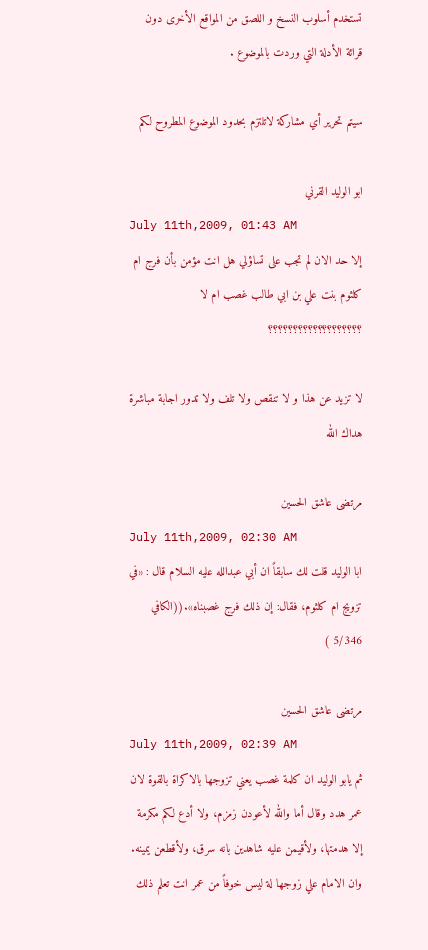تستخدم أسلوب النسخ و اللصق من المواقع الأخرى دون قرائة الأدلة التي وردت بالموضوع .

سيتم تحرير أي مشاركة لاتلتزم بحدود الموضوع المطروح لكم

ابو الوليد القرني
July 11th,2009, 01:43 AM
إلا حد الان لم تجب على تساؤلي هل انت مؤمن بأن فرج ام كلثوم بنت علي بن ابي طالب غصب ام لا ؟؟؟؟؟؟؟؟؟؟؟؟؟؟؟؟؟؟؟

لا تزيد عن هذا و لا تنقص ولا تلف ولا تدور اجابة مباشرة هداك الله

مرتضى عاشق الحسين
July 11th,2009, 02:30 AM
ابا الوليد قلت لك سابقاً ان أبي عبدالله عليه السلام قال : «في تزويج ام كلثوم، فقال: إن ذلك فرج غصبناه».((الكافي 5/346 )

مرتضى عاشق الحسين
July 11th,2009, 02:39 AM
ثم يابو الوليد ان كلمة غصب يعني تزوجها بالاكراة بالقوة لان عمر هدد وقال أما والله لأعودن زمزم، ولا أدع لكم مكرمة إلا هدمتها، ولأقيمن عليه شاهدين بانه سرق، ولأقطعن يمينه.
وان الامام علي زوجها لة ليس خوفاً من عمر انت تعلم ذلك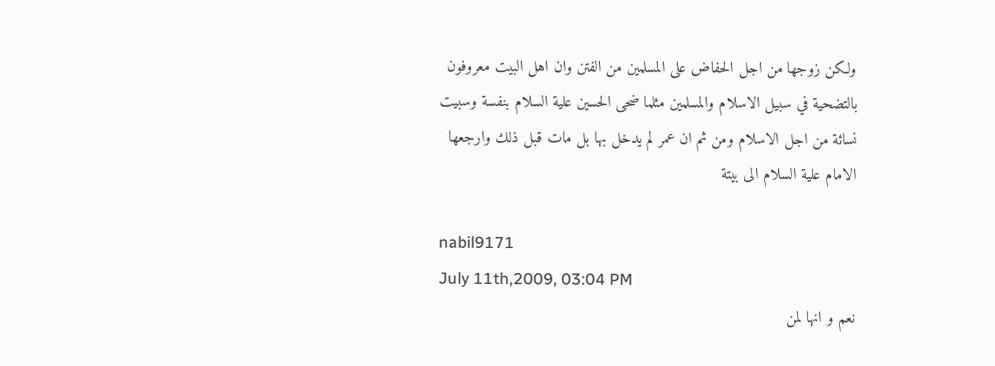ولكن زوجها من اجل الحفاض على المسلمين من الفتن وان اهل البيت معروفون بالتضحية في سبيل الاسلام والمسلمين مثلما ضحى الحسين علية السلام بنفسة وسبيت نسائة من اجل الاسلام ومن ثم ان عمر لم يدخل بها بل مات قبل ذلك وارجعها الامام علية السلام الى بيتة

nabil9171
July 11th,2009, 03:04 PM
نعم و انها لمن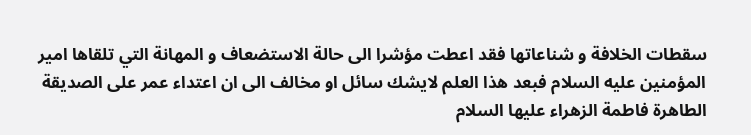سقطات الخلافة و شناعاتها فقد اعطت مؤشرا الى حالة الاستضعاف و المهانة التي تلقاها امير المؤمنين عليه السلام فبعد هذا العلم لايشك سائل او مخالف الى ان اعتداء عمر على الصديقة الطاهرة فاطمة الزهراء عليها السلام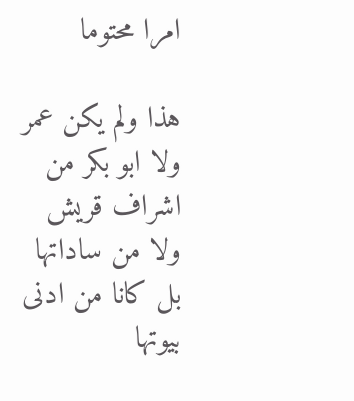امرا محتوما

هذا ولم يكن عمر ولا ابو بكر من اشراف قريش ولا من ساداتها بل كانا من ادنى بيوتها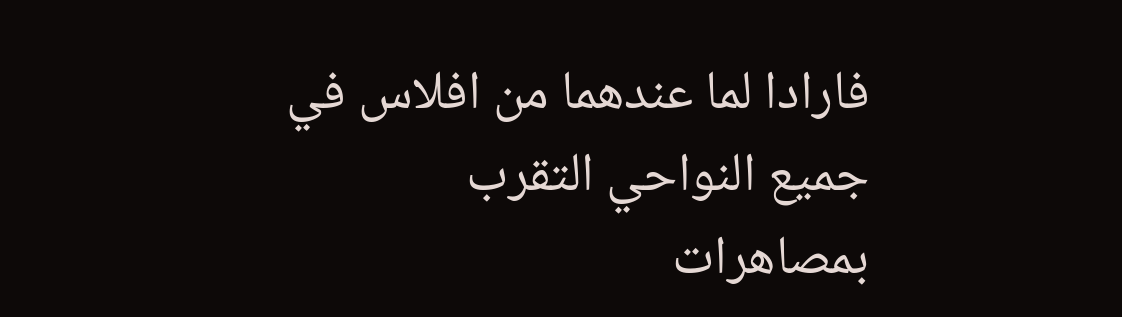فارادا لما عندهما من افلاس في جميع النواحي التقرب بمصاهرات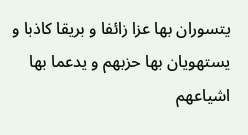يتسوران بها عزا زائفا و بريقا كاذبا و يستهويان بها حزبهم و يدعما بها اشياعهم